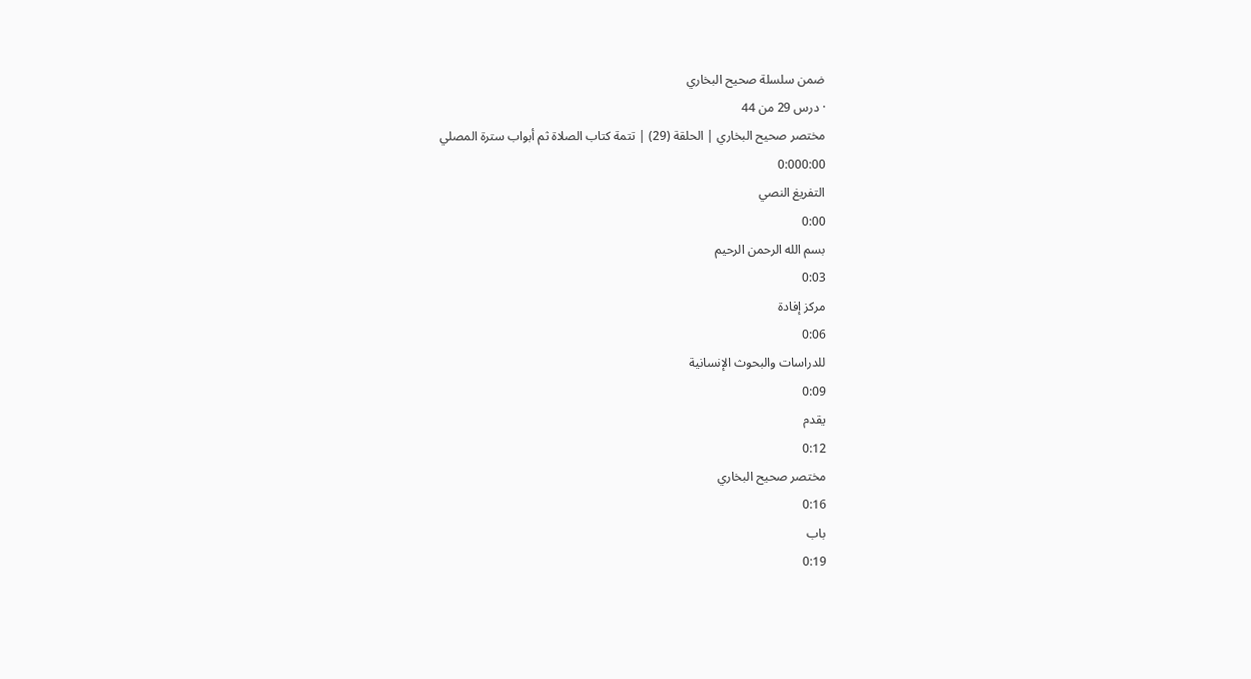ضمن سلسلة صحيح البخاري
· درس 29 من 44
مختصر صحيح البخاري | الحلقة (29) | تتمة كتاب الصلاة ثم أبواب سترة المصلي
0:000:00
التفريغ النصي
0:00
بسم الله الرحمن الرحيم
0:03
مركز إفادة
0:06
للدراسات والبحوث الإنسانية
0:09
يقدم
0:12
مختصر صحيح البخاري
0:16
باب
0:19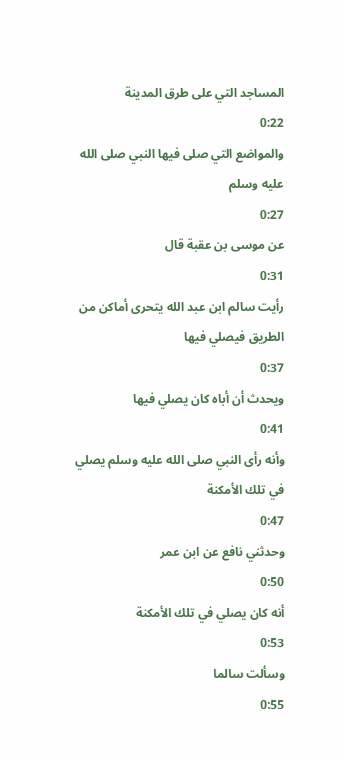المساجد التي على طرق المدينة
0:22
والمواضع التي صلى فيها النبي صلى الله عليه وسلم
0:27
عن موسى بن عقبة قال
0:31
رأيت سالم ابن عبد الله يتحرى أماكن من الطريق فيصلي فيها
0:37
ويحدث أن أباه كان يصلي فيها
0:41
وأنه رأى النبي صلى الله عليه وسلم يصلي في تلك الأمكنة
0:47
وحدثني نافع عن ابن عمر
0:50
أنه كان يصلي في تلك الأمكنة
0:53
وسألت سالما
0:55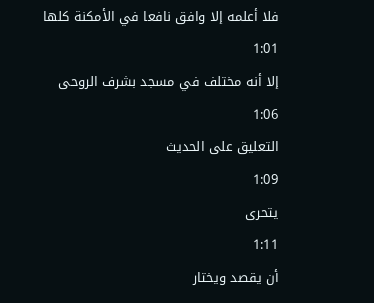فلا أعلمه إلا وافق نافعا في الأمكنة كلها
1:01
إلا أنه مختلف في مسجد بشرف الروحى
1:06
التعليق على الحديث
1:09
يتحرى
1:11
أن يقصد ويختار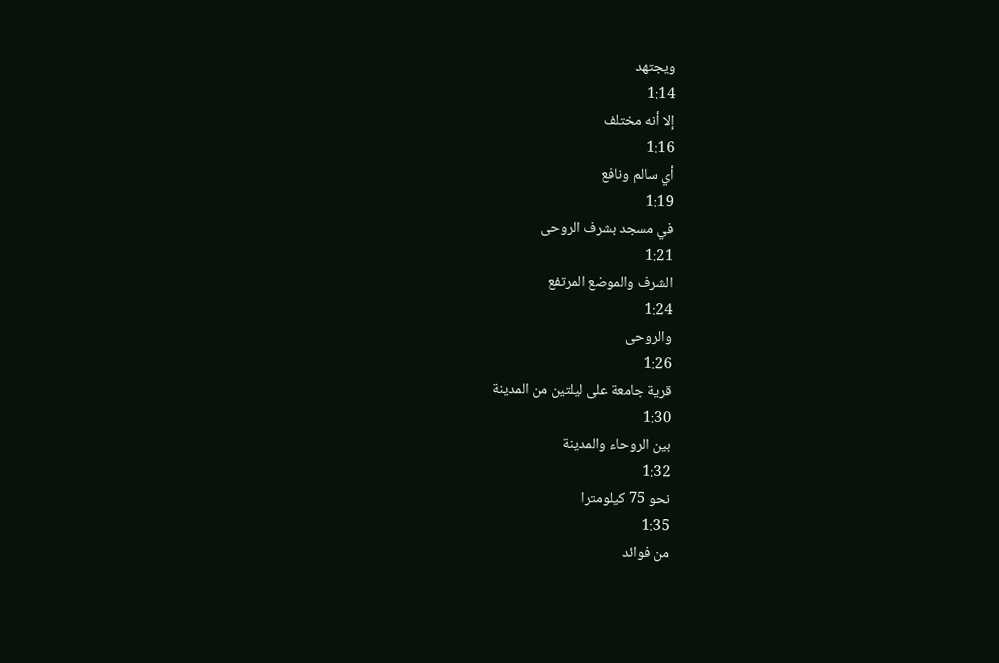ويجتهد
1:14
إلا أنه مختلف
1:16
أي سالم ونافع
1:19
في مسجد بشرف الروحى
1:21
الشرف والموضع المرتفع
1:24
والروحى
1:26
قرية جامعة على ليلتين من المدينة
1:30
بين الروحاء والمدينة
1:32
نحو 75 كيلومترا
1:35
من فوائد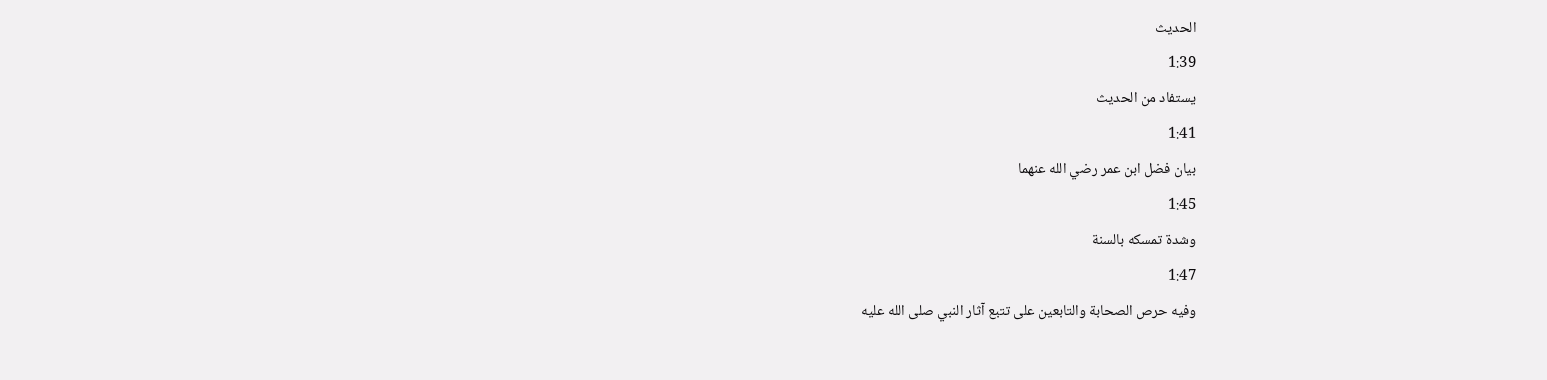الحديث
1:39
يستفاد من الحديث
1:41
بيان فضل ابن عمر رضي الله عنهما
1:45
وشدة تمسكه بالسنة
1:47
وفيه حرص الصحابة والتابعين على تتبع آثار النبي صلى الله عليه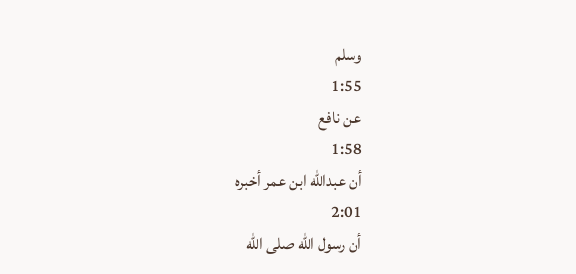وسلم
1:55
عن نافع
1:58
أن عبدالله ابن عمر أخبره
2:01
أن رسول الله صلى الله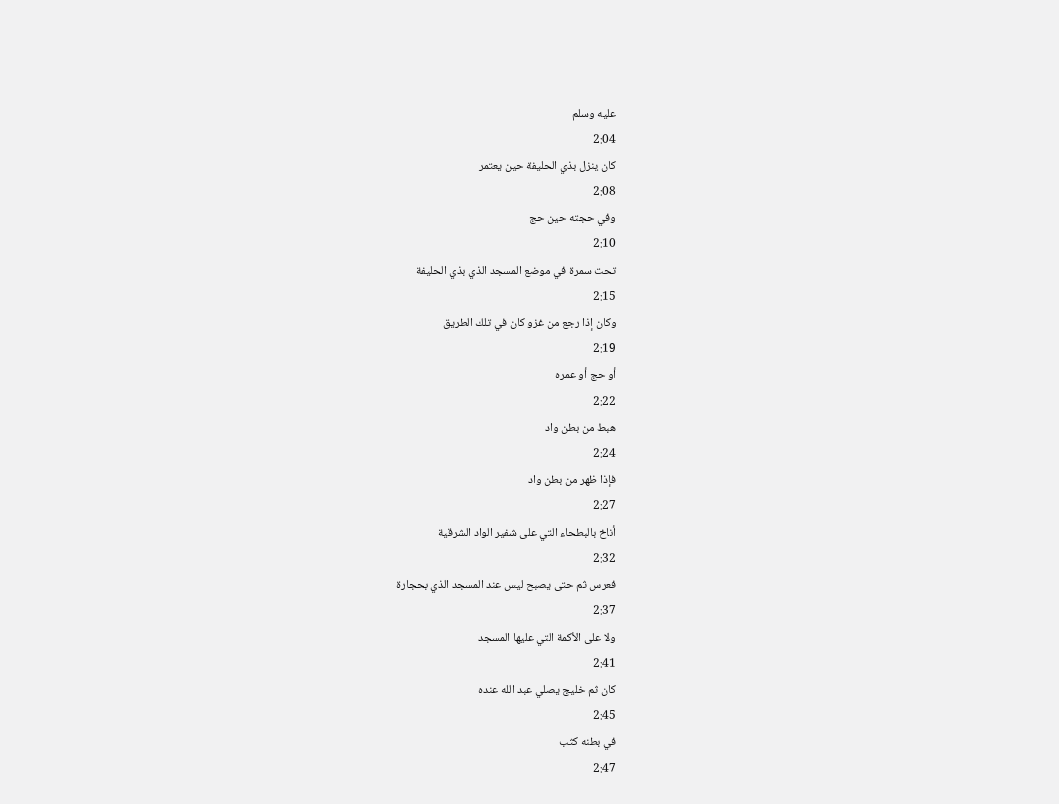عليه وسلم
2:04
كان ينزل بذي الحليفة حين يعتمر
2:08
وفي حجته حين حج
2:10
تحت سمرة في موضع المسجد الذي بذي الحليفة
2:15
وكان إذا رجع من غزو كان في تلك الطريق
2:19
أو حج أو عمره
2:22
هبط من بطن واد
2:24
فإذا ظهر من بطن واد
2:27
أناخ بالبطحاء التي على شفير الواد الشرقية
2:32
فعرس ثم حتى يصبح ليس عند المسجد الذي بحجارة
2:37
ولا على الأكمة التي عليها المسجد
2:41
كان ثم خليج يصلي عبد الله عنده
2:45
في بطنه كثب
2:47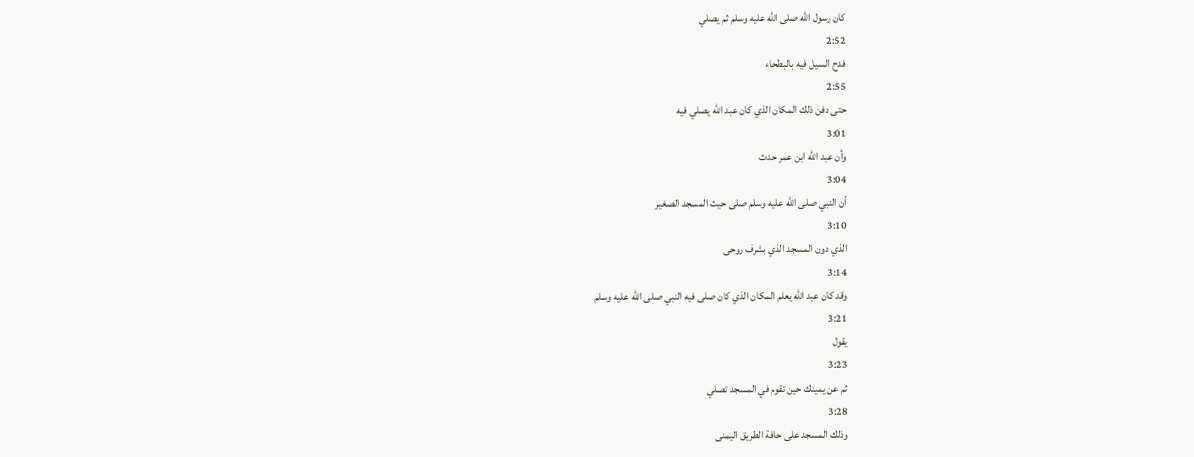كان رسول الله صلى الله عليه وسلم ثم يصلي
2:52
فدح السيل فيه بالبطحاء
2:55
حتى دفن ذلك المكان الذي كان عبد الله يصلي فيه
3:01
وأن عبد الله ابن عمر حدث
3:04
أن النبي صلى الله عليه وسلم صلى حيث المسجد الصغير
3:10
الذي دون المسجد الذي بشرف روحى
3:14
وقد كان عبد الله يعلم المكان الذي كان صلى فيه النبي صلى الله عليه وسلم
3:21
يقول
3:23
ثم عن يمينك حين تقوم في المسجد تصلي
3:28
وذلك المسجد على حافة الطريق اليمنى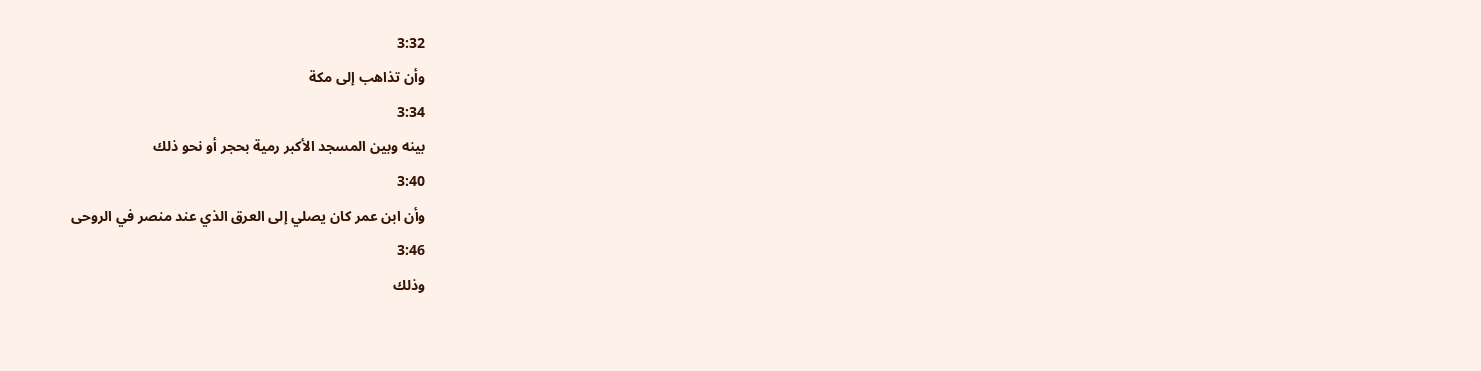3:32
وأن تذاهب إلى مكة
3:34
بينه وبين المسجد الأكبر رمية بحجر أو نحو ذلك
3:40
وأن ابن عمر كان يصلي إلى العرق الذي عند منصر في الروحى
3:46
وذلك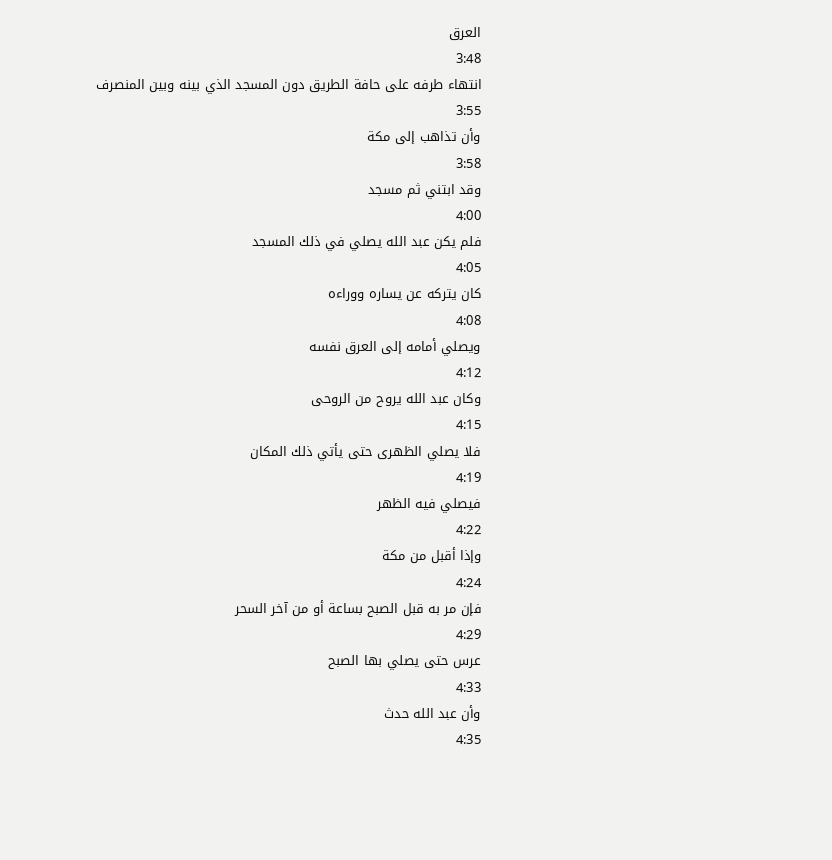العرق
3:48
انتهاء طرفه على حافة الطريق دون المسجد الذي بينه وبين المنصرف
3:55
وأن تذاهب إلى مكة
3:58
وقد ابتني ثم مسجد
4:00
فلم يكن عبد الله يصلي في ذلك المسجد
4:05
كان يتركه عن يساره ووراءه
4:08
ويصلي أمامه إلى العرق نفسه
4:12
وكان عبد الله يروح من الروحى
4:15
فلا يصلي الظهرى حتى يأتي ذلك المكان
4:19
فيصلي فيه الظهر
4:22
وإذا أقبل من مكة
4:24
فإن مر به قبل الصبح بساعة أو من آخر السحر
4:29
عرس حتى يصلي بها الصبح
4:33
وأن عبد الله حدث
4:35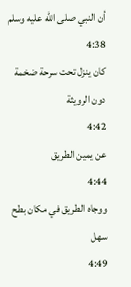أن النبي صلى الله عليه وسلم
4:38
كان ينزل تحت سرحة ضخمة دون الرويثة
4:42
عن يمين الطريق
4:44
ووجاه الطريق في مكان بطح سهل
4:49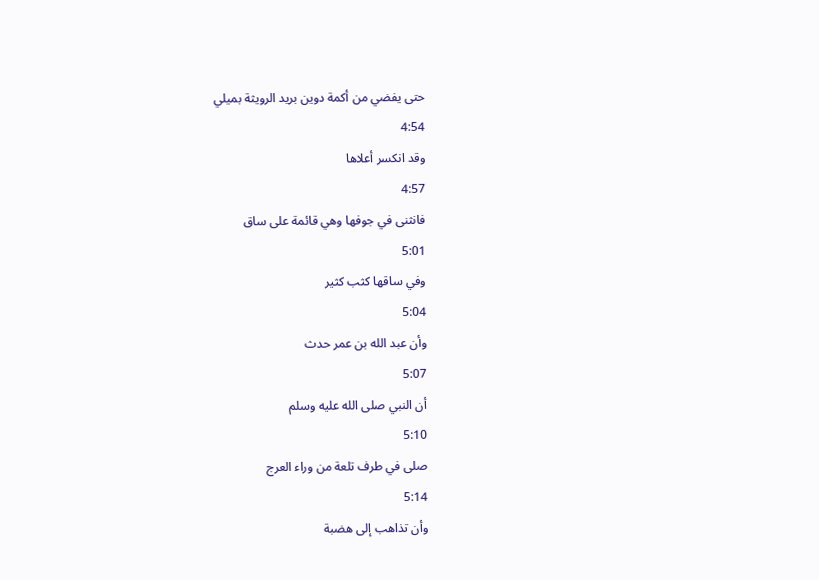حتى يفضي من أكمة دوين بريد الرويثة بميلي
4:54
وقد انكسر أعلاها
4:57
فانثنى في جوفها وهي قائمة على ساق
5:01
وفي ساقها كثب كثير
5:04
وأن عبد الله بن عمر حدث
5:07
أن النبي صلى الله عليه وسلم
5:10
صلى في طرف تلعة من وراء العرج
5:14
وأن تذاهب إلى هضبة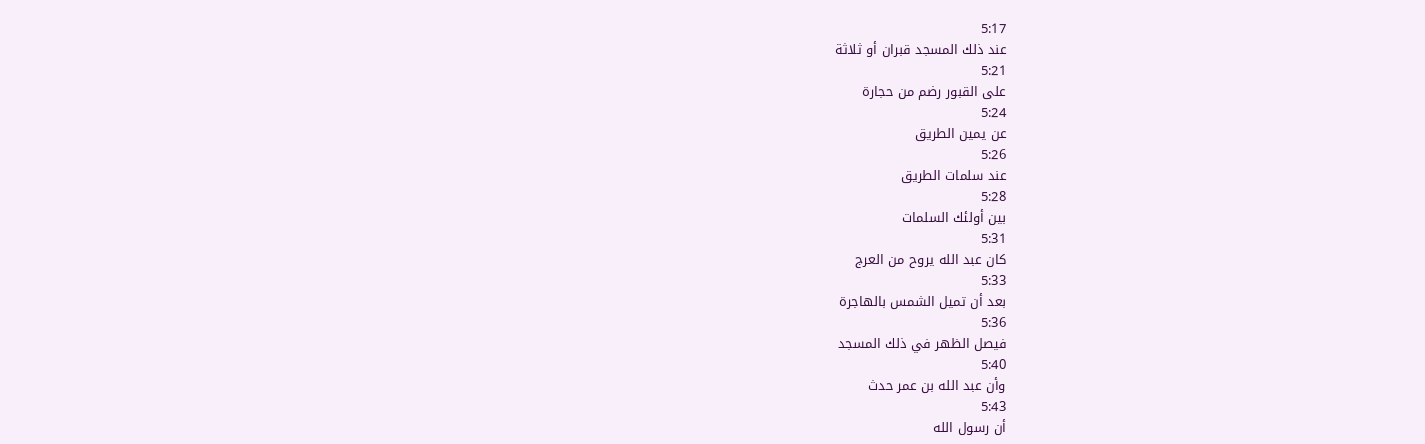5:17
عند ذلك المسجد قبران أو ثلاثة
5:21
على القبور رضم من حجارة
5:24
عن يمين الطريق
5:26
عند سلمات الطريق
5:28
بين أولئك السلمات
5:31
كان عبد الله يروح من العرج
5:33
بعد أن تميل الشمس بالهاجرة
5:36
فيصل الظهر في ذلك المسجد
5:40
وأن عبد الله بن عمر حدث
5:43
أن رسول الله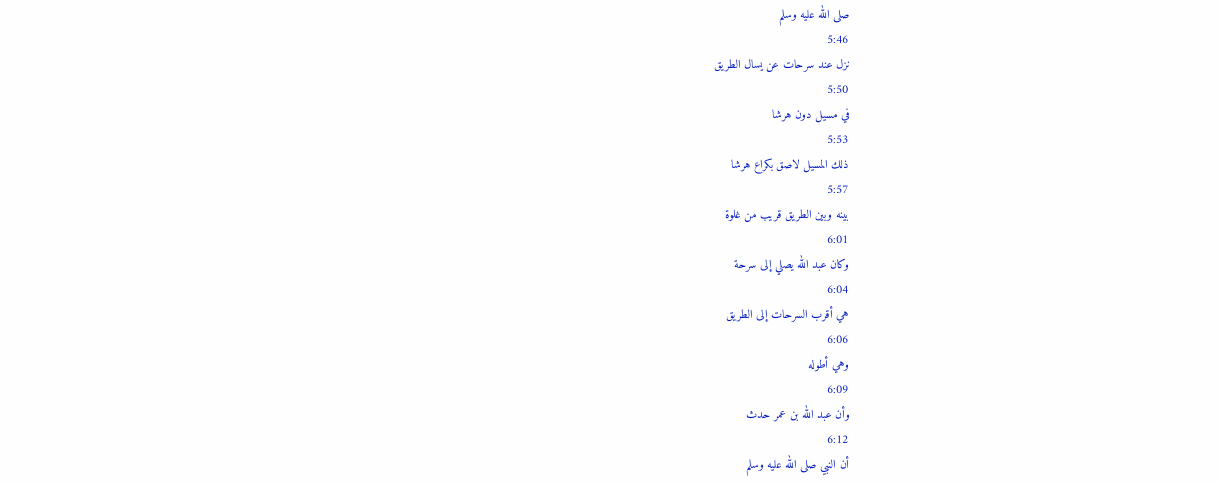صلى الله عليه وسلم
5:46
نزل عند سرحات عن يسال الطريق
5:50
في مسيل دون هرشا
5:53
ذلك المسيل لاصق بكراع هرشا
5:57
بينه وبين الطريق قريب من غلوة
6:01
وكان عبد الله يصلي إلى سرحة
6:04
هي أقرب السرحات إلى الطريق
6:06
وهي أطوله
6:09
وأن عبد الله بن عمر حدث
6:12
أن النبي صلى الله عليه وسلم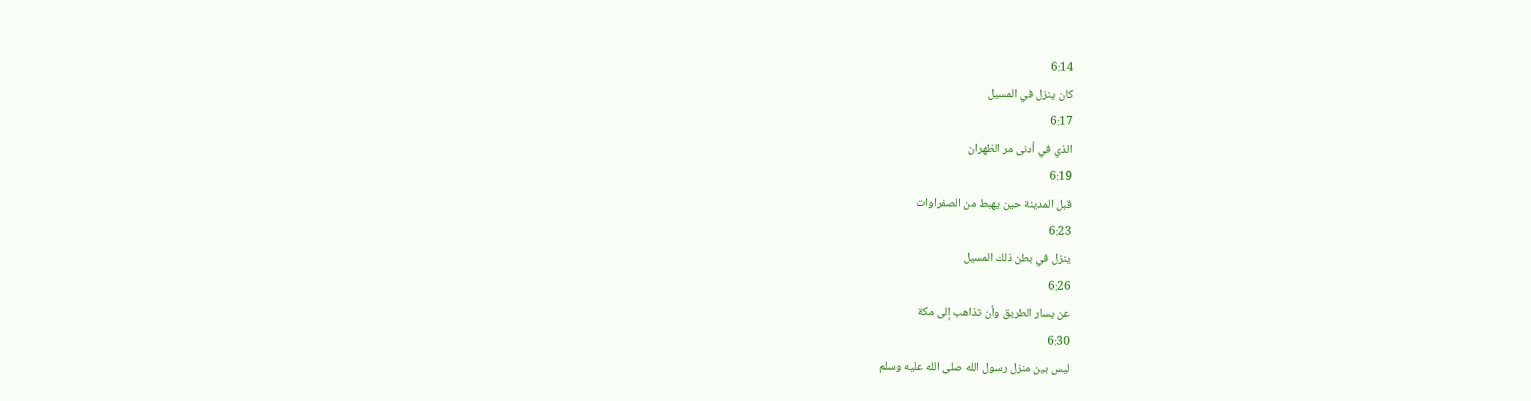6:14
كان ينزل في المسيل
6:17
الذي في أدنى مر الظهران
6:19
قبل المدينة حين يهبط من الصفراوات
6:23
ينزل في بطن ذلك المسيل
6:26
عن يسار الطريق وأن تذاهب إلى مكة
6:30
ليس بين منزل رسول الله صلى الله عليه وسلم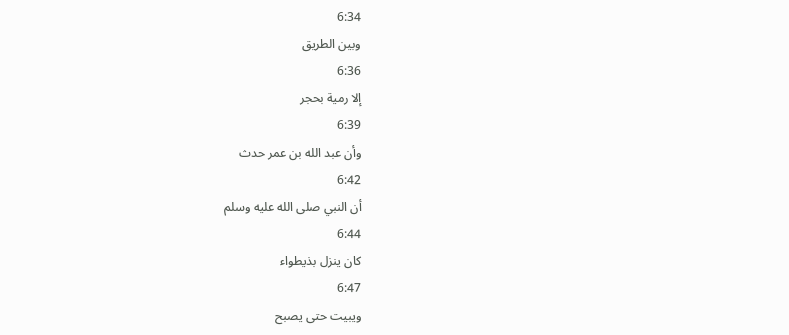6:34
وبين الطريق
6:36
إلا رمية بحجر
6:39
وأن عبد الله بن عمر حدث
6:42
أن النبي صلى الله عليه وسلم
6:44
كان ينزل بذيطواء
6:47
ويبيت حتى يصبح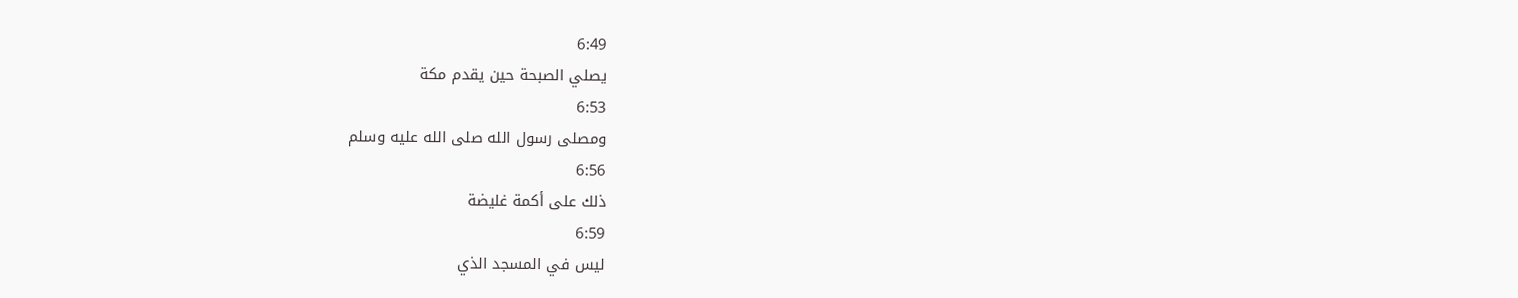6:49
يصلي الصبحة حين يقدم مكة
6:53
ومصلى رسول الله صلى الله عليه وسلم
6:56
ذلك على أكمة غليضة
6:59
ليس في المسجد الذي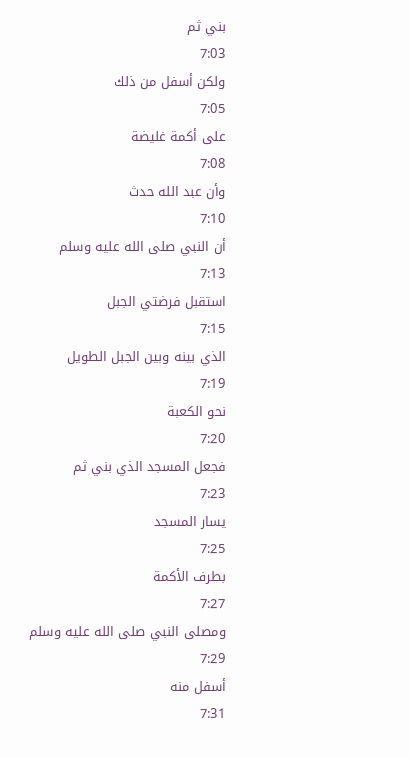بني ثم
7:03
ولكن أسفل من ذلك
7:05
على أكمة غليضة
7:08
وأن عبد الله حدث
7:10
أن النبي صلى الله عليه وسلم
7:13
استقبل فرضتي الجبل
7:15
الذي بينه وبين الجبل الطويل
7:19
نحو الكعبة
7:20
فجعل المسجد الذي بني ثم
7:23
يسار المسجد
7:25
بطرف الأكمة
7:27
ومصلى النبي صلى الله عليه وسلم
7:29
أسفل منه
7:31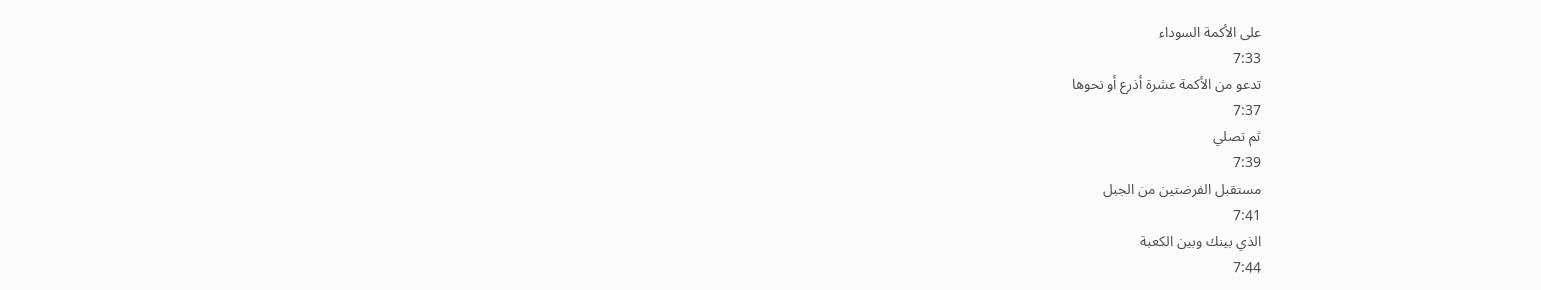على الأكمة السوداء
7:33
تدعو من الأكمة عشرة أذرع أو نحوها
7:37
ثم تصلي
7:39
مستقبل الفرضتين من الجبل
7:41
الذي بينك وبين الكعبة
7:44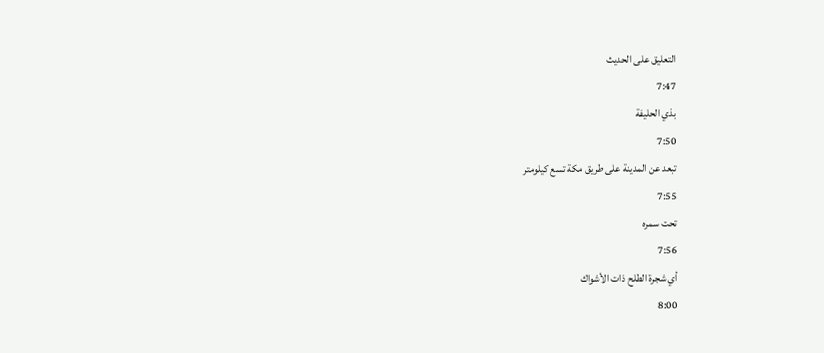التعليق على الحديث
7:47
بذي الحليفة
7:50
تبعد عن المدينة على طريق مكة تسع كيلومتر
7:55
تحت سمره
7:56
أي شجرة الطلح ذات الأشواك
8:00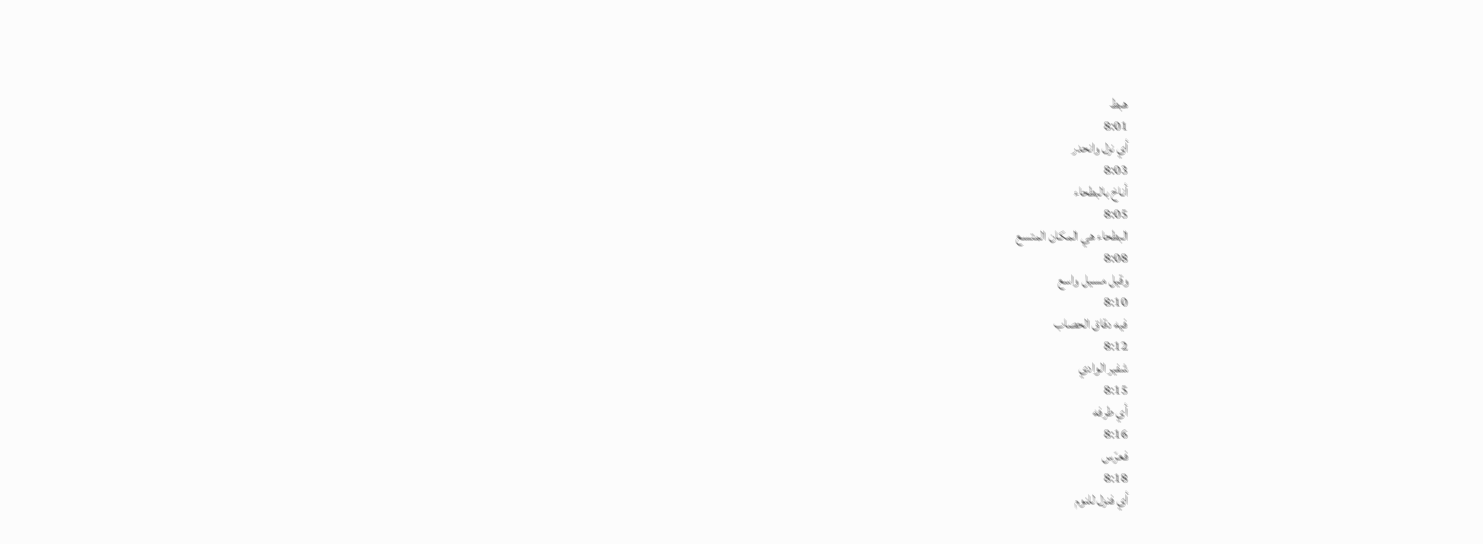هبط
8:01
أي نزل وانحدر
8:03
أناخ بالبطحاء
8:05
البطحاء هي المكان المتسع
8:08
وقيل مسيل واسع
8:10
فيه دقاق الحصاب
8:12
شفير الوادي
8:15
أي طرفه
8:16
فعرّس
8:18
أي فنزل للنوم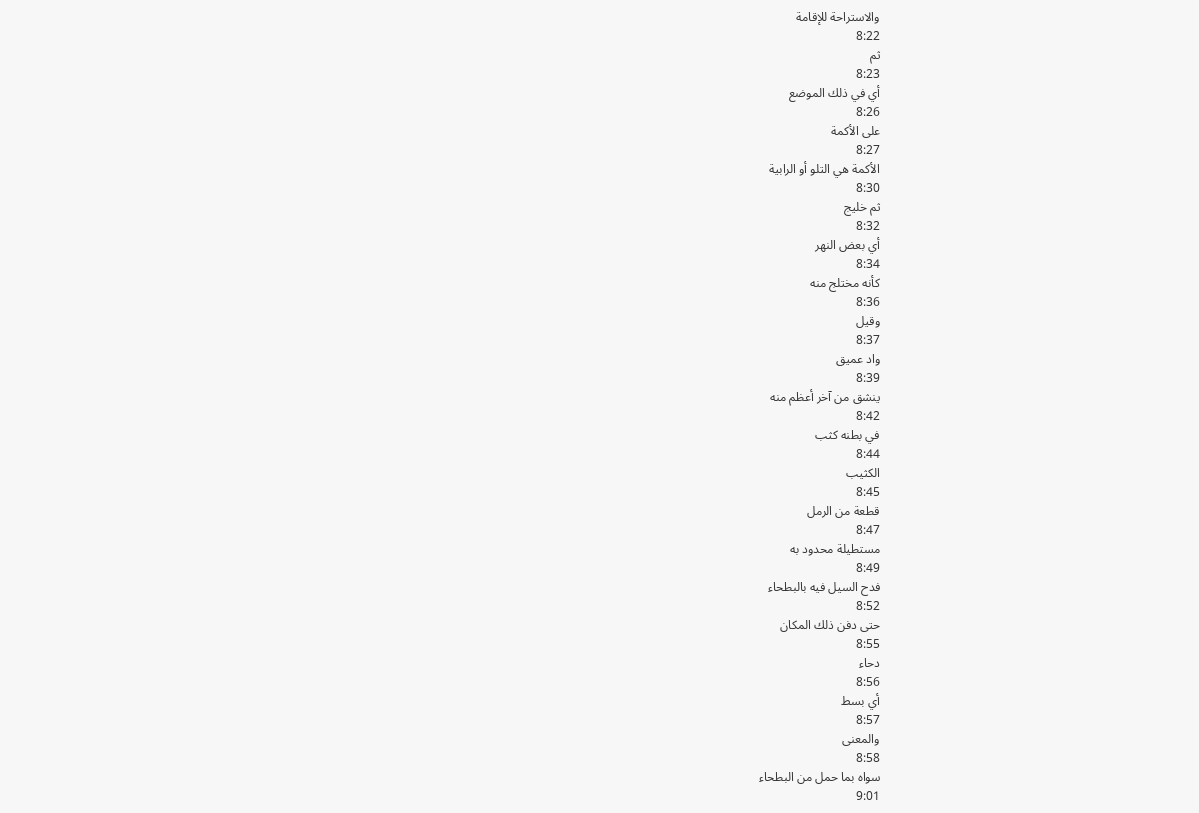والاستراحة للإقامة
8:22
ثم
8:23
أي في ذلك الموضع
8:26
على الأكمة
8:27
الأكمة هي التلو أو الرابية
8:30
ثم خليج
8:32
أي بعض النهر
8:34
كأنه مختلج منه
8:36
وقيل
8:37
واد عميق
8:39
ينشق من آخر أعظم منه
8:42
في بطنه كثب
8:44
الكثيب
8:45
قطعة من الرمل
8:47
مستطيلة محدود به
8:49
فدح السيل فيه بالبطحاء
8:52
حتى دفن ذلك المكان
8:55
دحاء
8:56
أي بسط
8:57
والمعنى
8:58
سواه بما حمل من البطحاء
9:01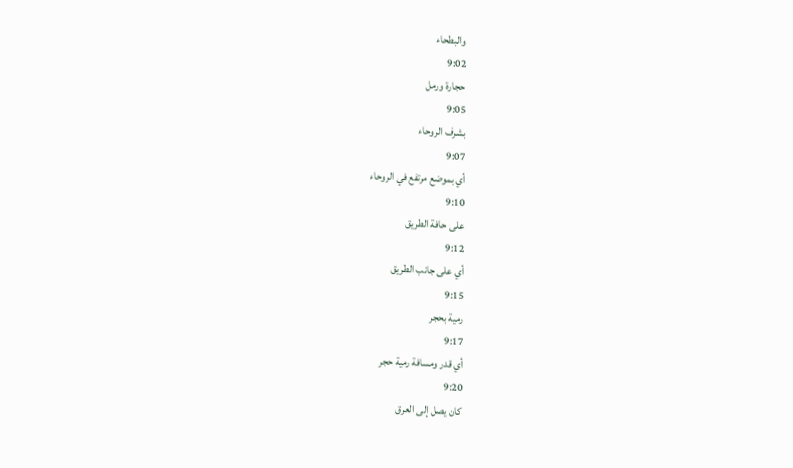والبطحاء
9:02
حجارة ورمل
9:05
بشرف الروحاء
9:07
أي بموضع مرتفع في الروحاء
9:10
على حافة الطريق
9:12
أي على جانب الطريق
9:15
رمية بحجر
9:17
أي قدر ومسافة رمية حجر
9:20
كان يصل إلى العرق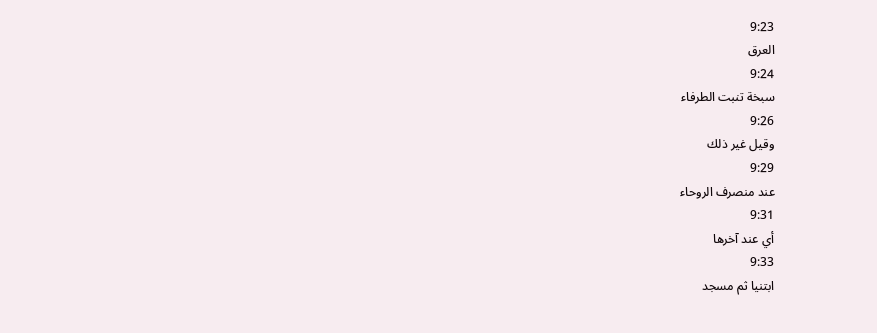9:23
العرق
9:24
سبخة تنبت الطرفاء
9:26
وقيل غير ذلك
9:29
عند منصرف الروحاء
9:31
أي عند آخرها
9:33
ابتنيا ثم مسجد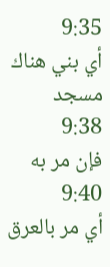9:35
أي بني هناك مسجد
9:38
فإن مر به
9:40
أي مر بالعرق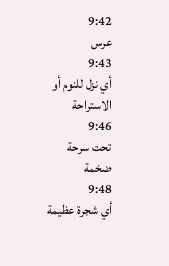9:42
عرس
9:43
أي نزل للنوم أو الاستراحة
9:46
تحت سرحة ضخمة
9:48
أي شجرة عظيمة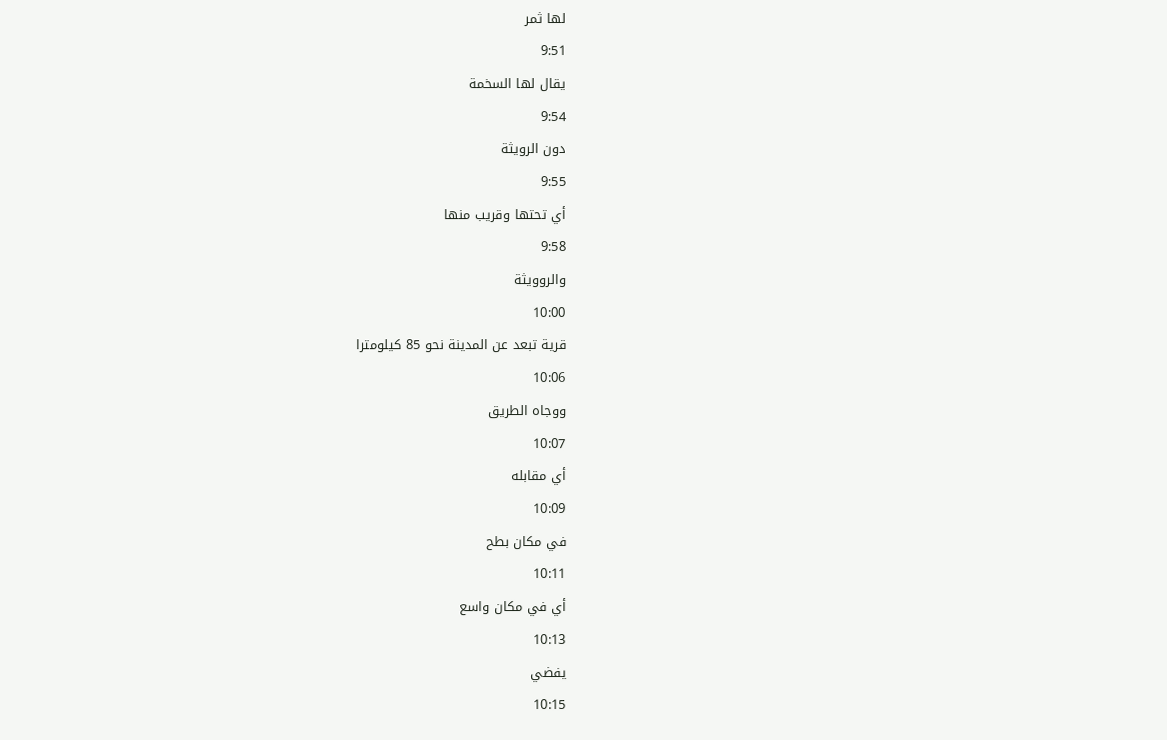لها ثمر
9:51
يقال لها السخمة
9:54
دون الرويثة
9:55
أي تحتها وقريب منها
9:58
والروويثة
10:00
قرية تبعد عن المدينة نحو 85 كيلومترا
10:06
ووجاه الطريق
10:07
أي مقابله
10:09
في مكان بطح
10:11
أي في مكان واسع
10:13
يفضي
10:15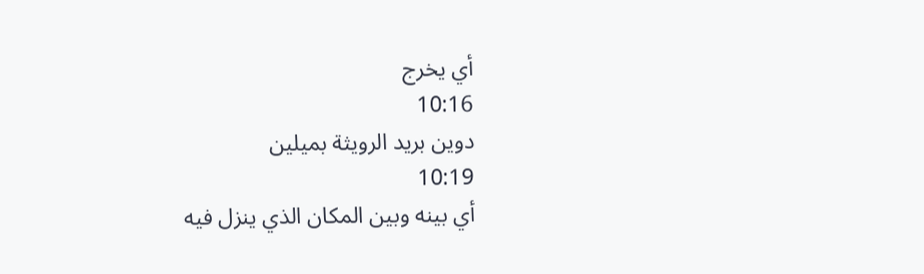أي يخرج
10:16
دوين بريد الرويثة بميلين
10:19
أي بينه وبين المكان الذي ينزل فيه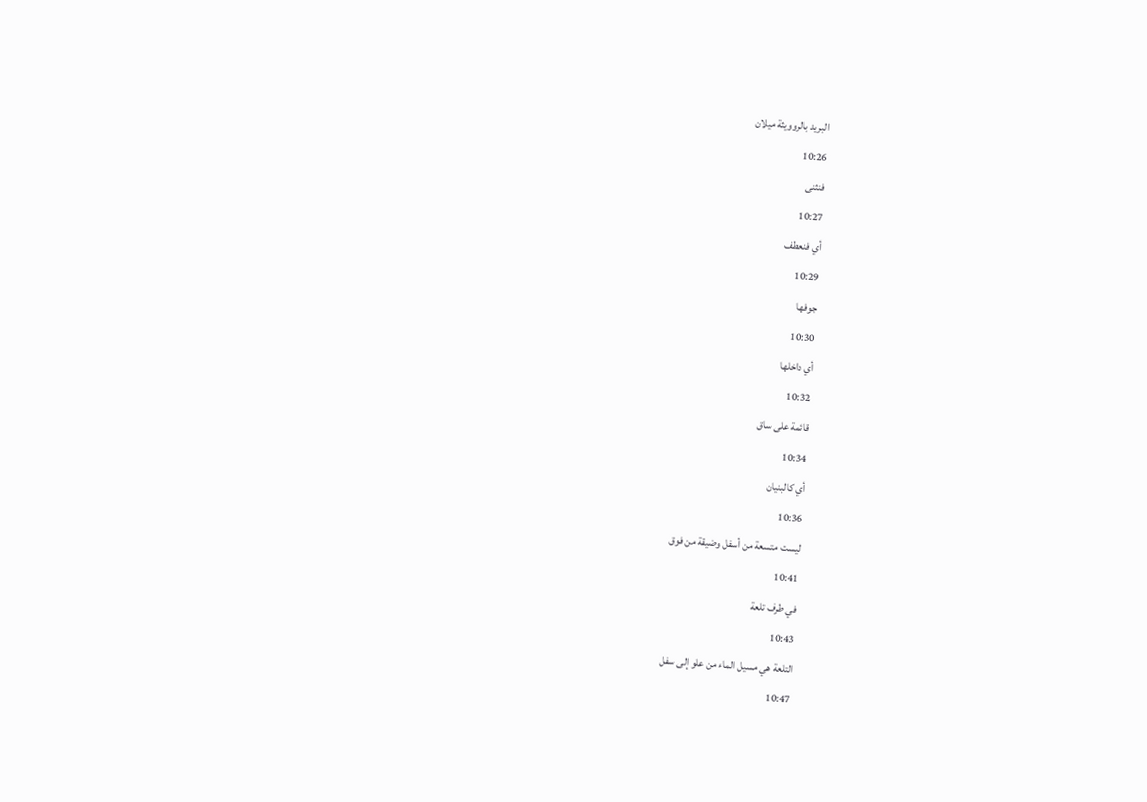البريد بالروويثة ميلان
10:26
فنثنى
10:27
أي فنعطف
10:29
جوفها
10:30
أي داخلها
10:32
قائمة على ساق
10:34
أي كالبنيان
10:36
ليست متسعة من أسفل وضيقة من فوق
10:41
في طرف تلعة
10:43
التلعة هي مسيل الماء من علو إلى سفل
10:47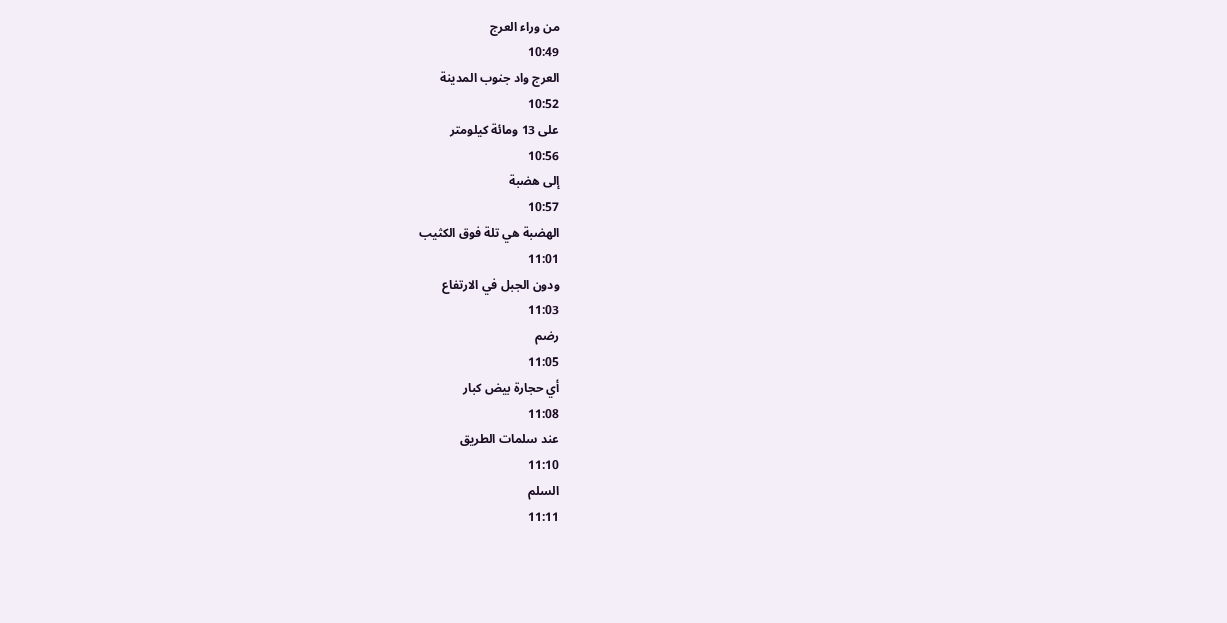من وراء العرج
10:49
العرج واد جنوب المدينة
10:52
على 13 ومائة كيلومتر
10:56
إلى هضبة
10:57
الهضبة هي تلة فوق الكثيب
11:01
ودون الجبل في الارتفاع
11:03
رضم
11:05
أي حجارة بيض كبار
11:08
عند سلمات الطريق
11:10
السلم
11:11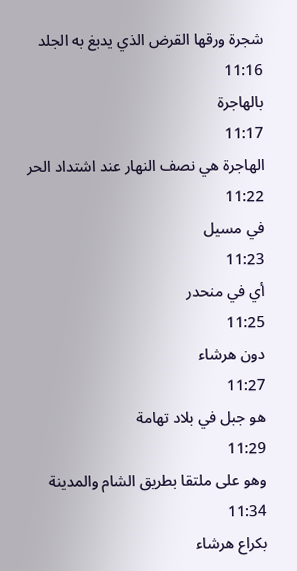شجرة ورقها القرض الذي يدبغ به الجلد
11:16
بالهاجرة
11:17
الهاجرة هي نصف النهار عند اشتداد الحر
11:22
في مسيل
11:23
أي في منحدر
11:25
دون هرشاء
11:27
هو جبل في بلاد تهامة
11:29
وهو على ملتقا بطريق الشام والمدينة
11:34
بكراع هرشاء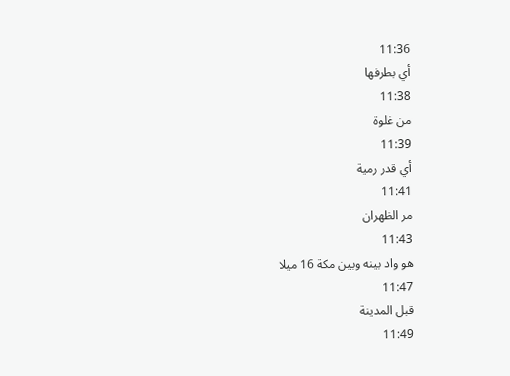11:36
أي بطرفها
11:38
من غلوة
11:39
أي قدر رمية
11:41
مر الظهران
11:43
هو واد بينه وبين مكة 16 ميلا
11:47
قبل المدينة
11:49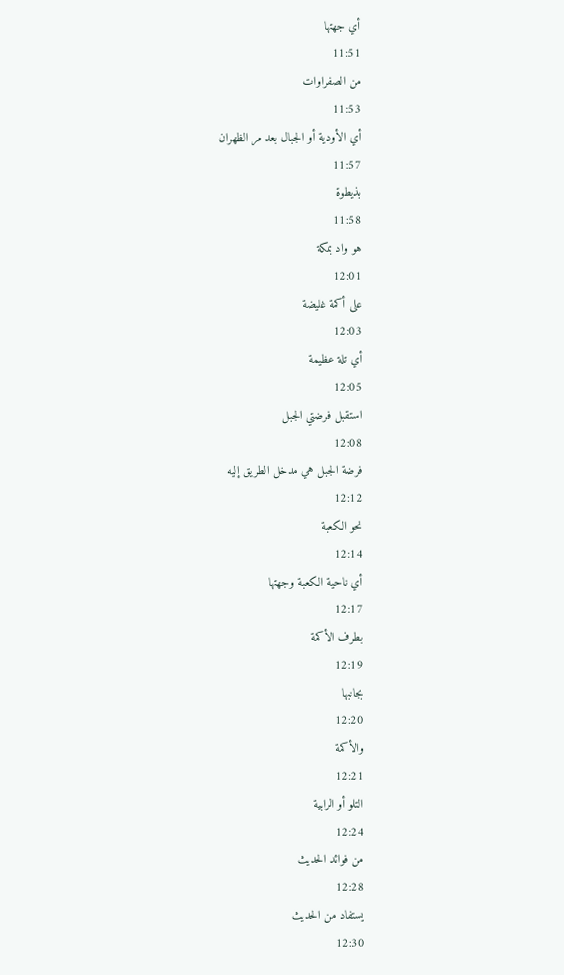أي جهتها
11:51
من الصفراوات
11:53
أي الأودية أو الجبال بعد مر الظهران
11:57
بذيطوة
11:58
هو واد بمكة
12:01
على أكمة غليضة
12:03
أي تلة عظيمة
12:05
استقبل فرضتي الجبل
12:08
فرضة الجبل هي مدخل الطريق إليه
12:12
نحو الكعبة
12:14
أي ناحية الكعبة وجهتها
12:17
بطرف الأكمة
12:19
بجانبها
12:20
والأكمة
12:21
التلو أو الرابية
12:24
من فوائد الحديث
12:28
يستفاد من الحديث
12:30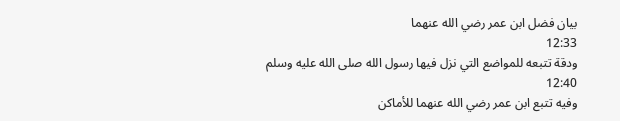بيان فضل ابن عمر رضي الله عنهما
12:33
ودقة تتبعه للمواضع التي نزل فيها رسول الله صلى الله عليه وسلم
12:40
وفيه تتبع ابن عمر رضي الله عنهما للأماكن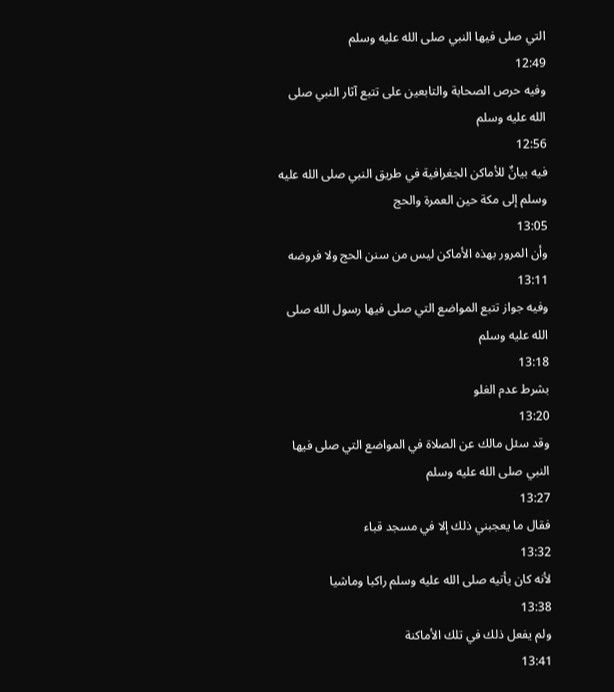التي صلى فيها النبي صلى الله عليه وسلم
12:49
وفيه حرص الصحابة والتابعين على تتبع آثار النبي صلى الله عليه وسلم
12:56
فيه بيانٌ للأماكن الجغرافية في طريق النبي صلى الله عليه وسلم إلى مكة حين العمرة والحج
13:05
وأن المرور بهذه الأماكن ليس من سنن الحج ولا فروضه
13:11
وفيه جواز تتبع المواضع التي صلى فيها رسول الله صلى الله عليه وسلم
13:18
بشرط عدم الغلو
13:20
وقد سئل مالك عن الصلاة في المواضع التي صلى فيها النبي صلى الله عليه وسلم
13:27
فقال ما يعجبني ذلك إلا في مسجد قباء
13:32
لأنه كان يأتيه صلى الله عليه وسلم راكبا وماشيا
13:38
ولم يفعل ذلك في تلك الأماكنة
13:41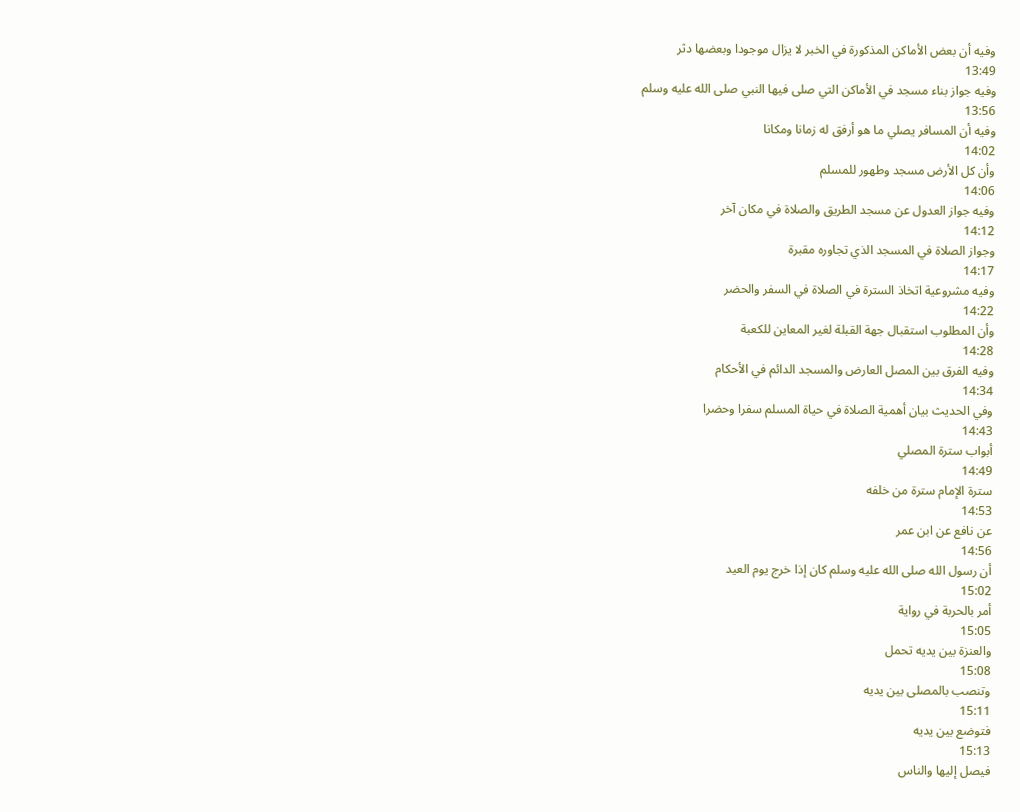وفيه أن بعض الأماكن المذكورة في الخبر لا يزال موجودا وبعضها دثر
13:49
وفيه جواز بناء مسجد في الأماكن التي صلى فيها النبي صلى الله عليه وسلم
13:56
وفيه أن المسافر يصلي ما هو أرفق له زمانا ومكانا
14:02
وأن كل الأرض مسجد وطهور للمسلم
14:06
وفيه جواز العدول عن مسجد الطريق والصلاة في مكان آخر
14:12
وجواز الصلاة في المسجد الذي تجاوره مقبرة
14:17
وفيه مشروعية اتخاذ السترة في الصلاة في السفر والحضر
14:22
وأن المطلوب استقبال جهة القبلة لغير المعاين للكعبة
14:28
وفيه الفرق بين المصل العارض والمسجد الدائم في الأحكام
14:34
وفي الحديث بيان أهمية الصلاة في حياة المسلم سفرا وحضرا
14:43
أبواب سترة المصلي
14:49
سترة الإمام سترة من خلفه
14:53
عن نافع عن ابن عمر
14:56
أن رسول الله صلى الله عليه وسلم كان إذا خرج يوم العيد
15:02
أمر بالحربة في رواية
15:05
والعنزة بين يديه تحمل
15:08
وتنصب بالمصلى بين يديه
15:11
فتوضع بين يديه
15:13
فيصل إليها والناس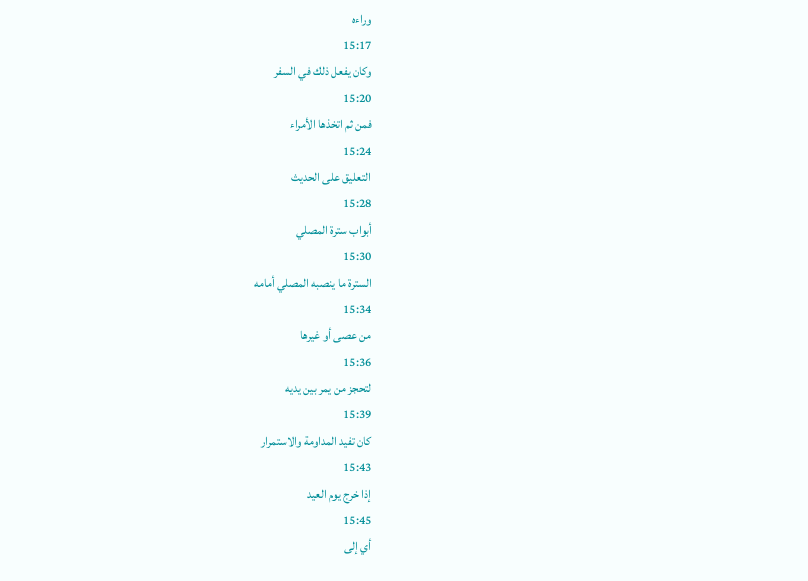وراءه
15:17
وكان يفعل ذلك في السفر
15:20
فمن ثم اتخذها الأمراء
15:24
التعليق على الحديث
15:28
أبواب سترة المصلي
15:30
السترة ما ينصبه المصلي أمامه
15:34
من عصى أو غيرها
15:36
لتحجز من يمر بين يديه
15:39
كان تفيد المداومة والاستمرار
15:43
إذا خرج يوم العيد
15:45
أي إلى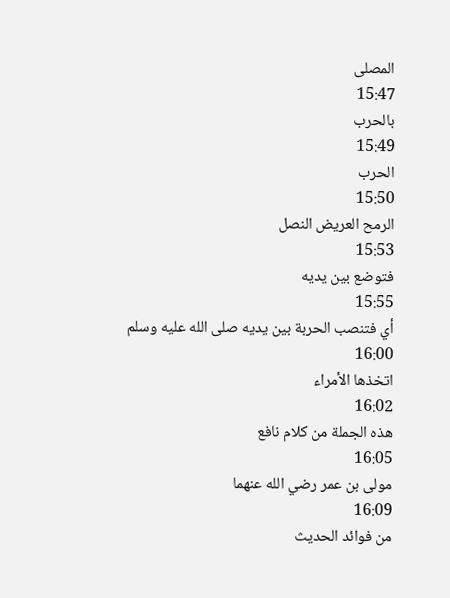المصلى
15:47
بالحرب
15:49
الحرب
15:50
الرمح العريض النصل
15:53
فتوضع بين يديه
15:55
أي فتنصب الحربة بين يديه صلى الله عليه وسلم
16:00
اتخذها الأمراء
16:02
هذه الجملة من كلام نافع
16:05
مولى بن عمر رضي الله عنهما
16:09
من فوائد الحديث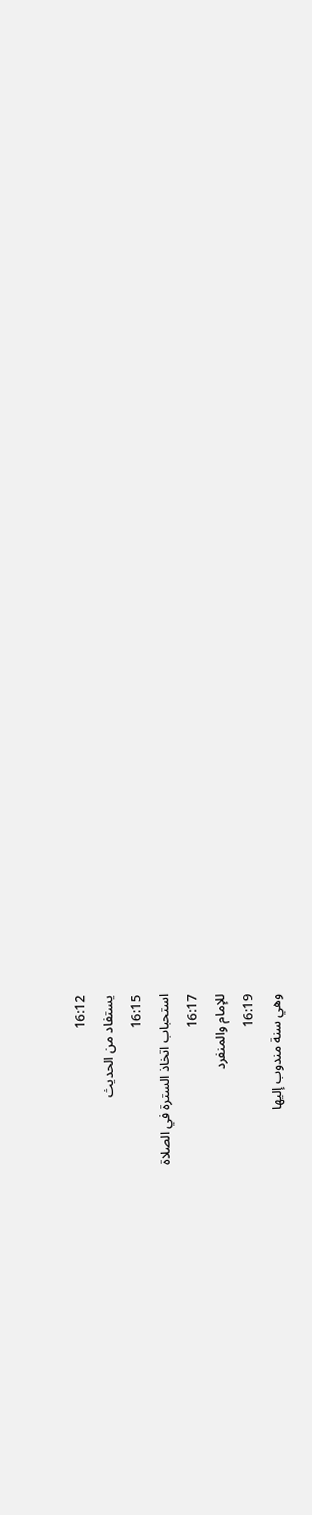16:12
يستفاد من الحديث
16:15
استحباب اتخاذ السترة في الصلاة
16:17
للإمام والمنفرد
16:19
وهي سنة مندوب إليها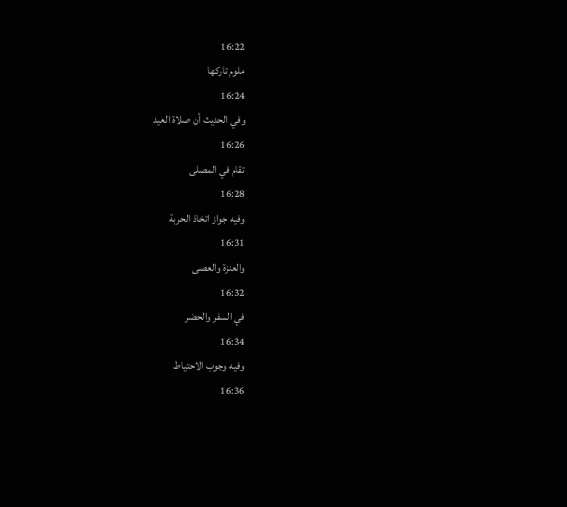16:22
ملوم تاركها
16:24
وفي الحديث أن صلاة العيد
16:26
تقام في المصلى
16:28
وفيه جواز اتخاذ الحربة
16:31
والعنزة والعصى
16:32
في السفر والحضر
16:34
وفيه وجوب الاحتياط
16:36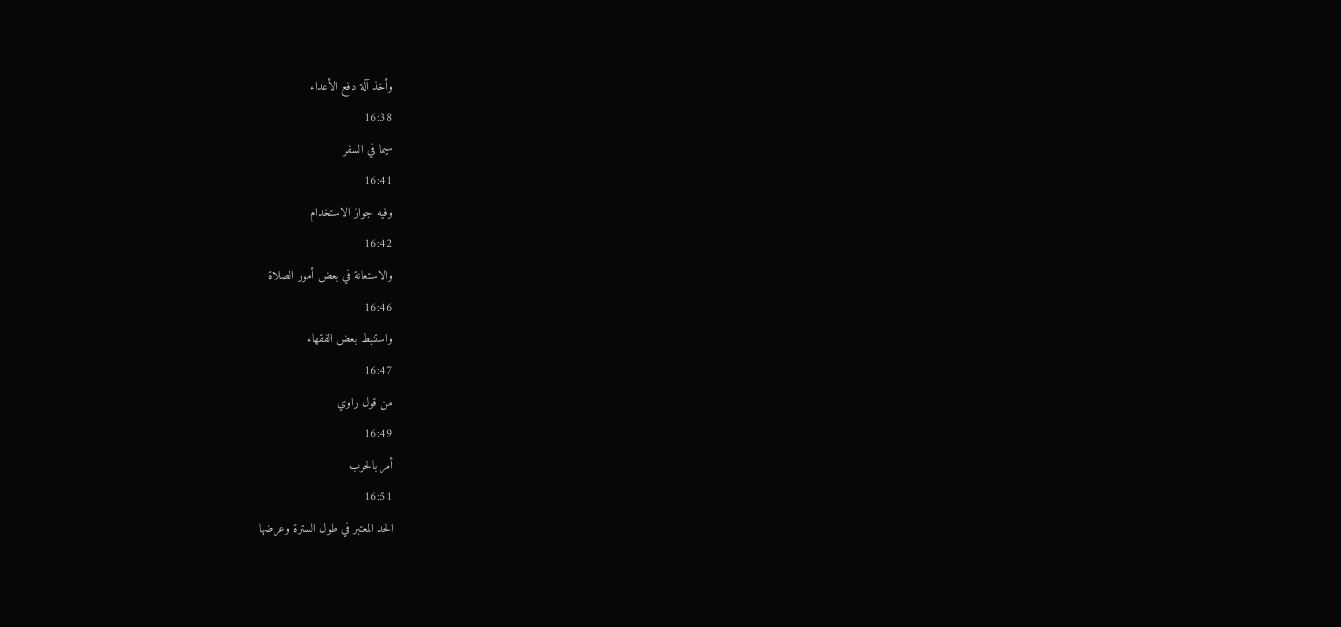وأخذ آلة دفع الأعداء
16:38
سيما في السفر
16:41
وفيه جواز الاستخدام
16:42
والاستعانة في بعض أمور الصلاة
16:46
واستنبط بعض الفقهاء
16:47
من قول راوي
16:49
أمر بالحرب
16:51
الحد المعتبر في طول السترة وعرضها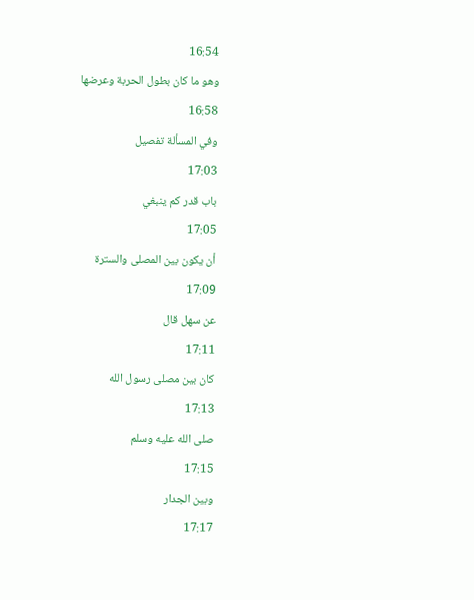16:54
وهو ما كان بطول الحربة وعرضها
16:58
وفي المسألة تفصيل
17:03
باب قدر كم ينبغي
17:05
أن يكون بين المصلى والسترة
17:09
عن سهل قال
17:11
كان بين مصلى رسول الله
17:13
صلى الله عليه وسلم
17:15
وبين الجدار
17:17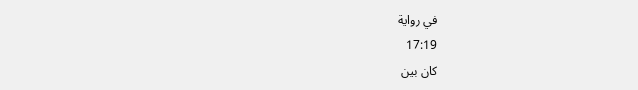في رواية
17:19
كان بين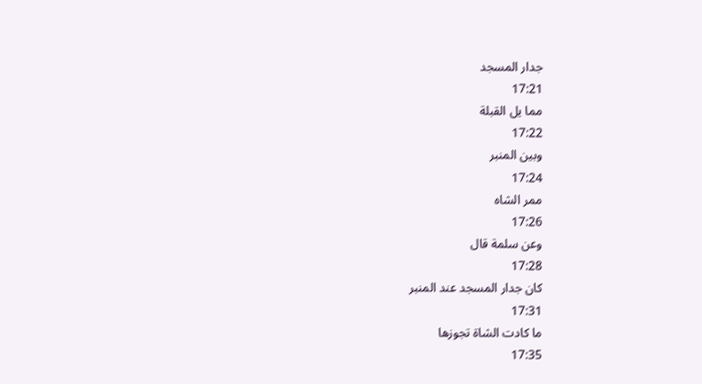جدار المسجد
17:21
مما يل القبلة
17:22
وبين المنبر
17:24
ممر الشاه
17:26
وعن سلمة قال
17:28
كان جدار المسجد عند المنبر
17:31
ما كادت الشاة تجوزها
17:35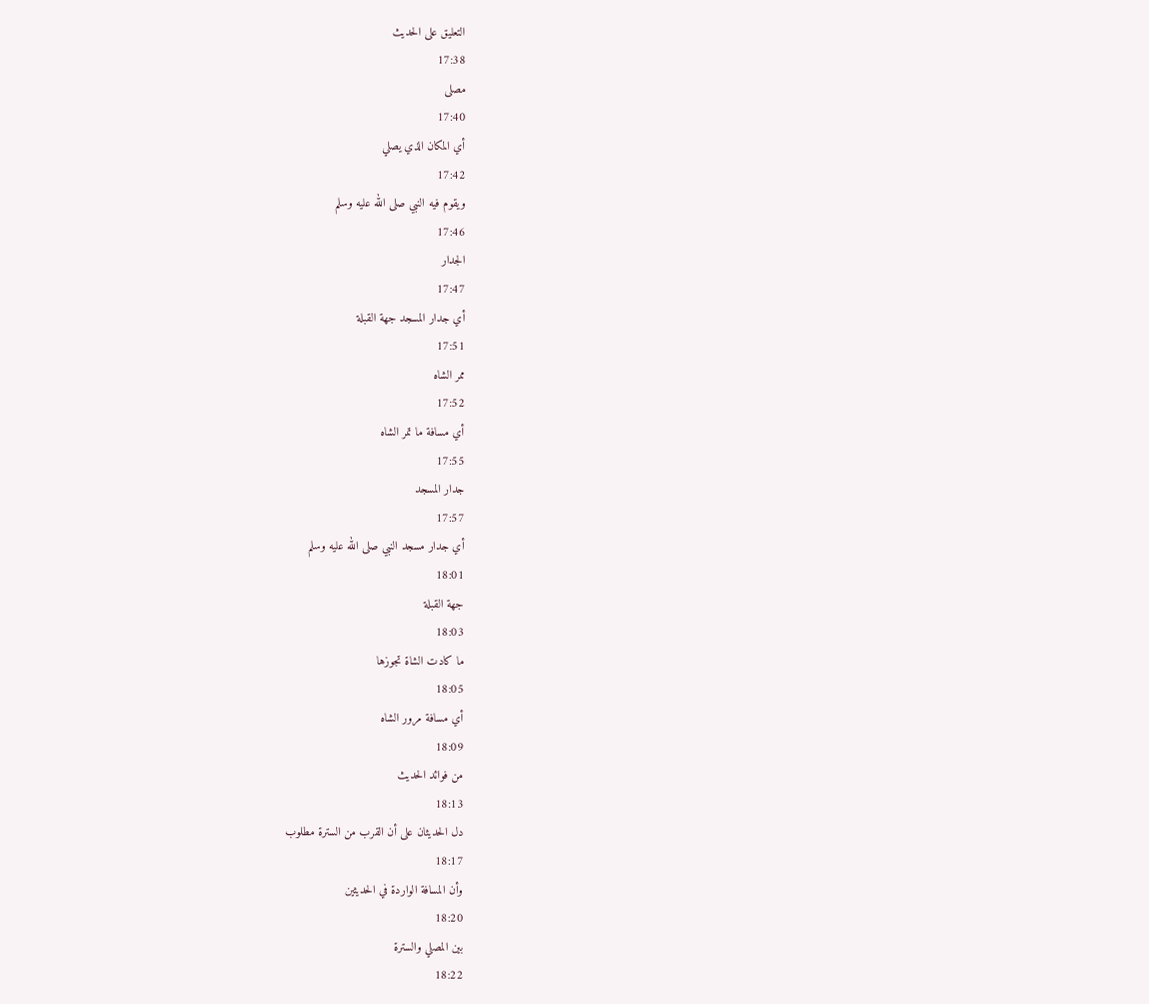التعليق على الحديث
17:38
مصلى
17:40
أي المكان الذي يصلي
17:42
ويقوم فيه النبي صلى الله عليه وسلم
17:46
الجدار
17:47
أي جدار المسجد جهة القبلة
17:51
ممر الشاه
17:52
أي مسافة ما تمر الشاه
17:55
جدار المسجد
17:57
أي جدار مسجد النبي صلى الله عليه وسلم
18:01
جهة القبلة
18:03
ما كادت الشاة تجوزها
18:05
أي مسافة مرور الشاه
18:09
من فوائد الحديث
18:13
دل الحديثان على أن القرب من السترة مطلوب
18:17
وأن المسافة الواردة في الحديثين
18:20
بين المصلي والسترة
18:22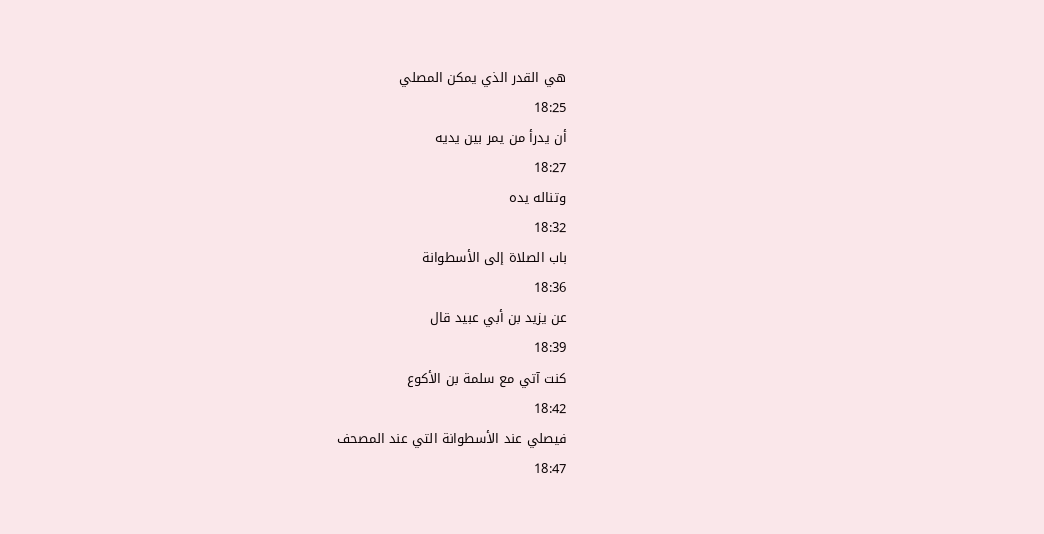هي القدر الذي يمكن المصلي
18:25
أن يدرأ من يمر بين يديه
18:27
وتناله يده
18:32
باب الصلاة إلى الأسطوانة
18:36
عن يزيد بن أبي عبيد قال
18:39
كنت آتي مع سلمة بن الأكوع
18:42
فيصلي عند الأسطوانة التي عند المصحف
18:47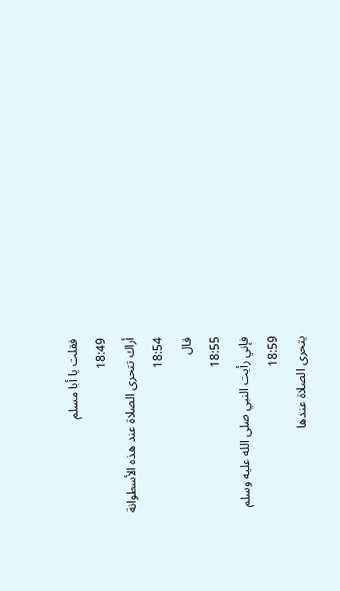فقلت يا أبا مسلم
18:49
أراك تتحرى الصلاة عند هذه الأسطوانة
18:54
قال
18:55
فإني رأيت النبي صلى الله عليه وسلم
18:59
يتحرى الصلاة عندها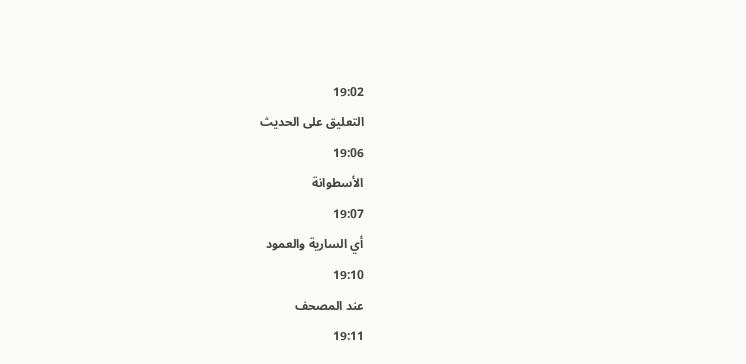19:02
التعليق على الحديث
19:06
الأسطوانة
19:07
أي السارية والعمود
19:10
عند المصحف
19:11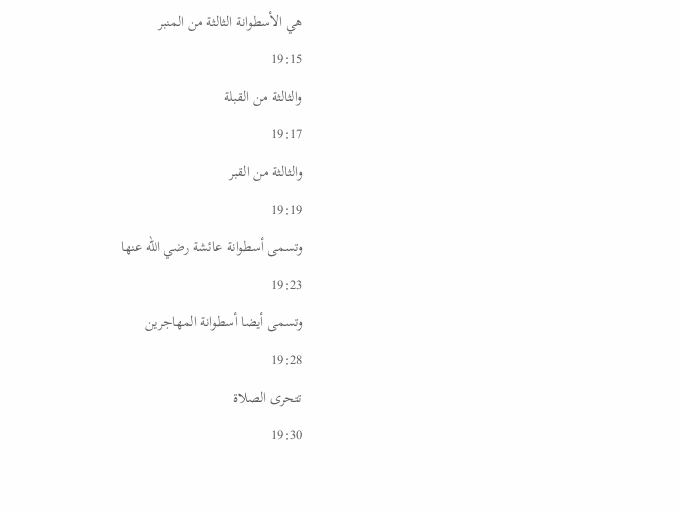هي الأسطوانة الثالثة من المنبر
19:15
والثالثة من القبلة
19:17
والثالثة من القبر
19:19
وتسمى أسطوانة عائشة رضي الله عنها
19:23
وتسمى أيضا أسطوانة المهاجرين
19:28
تتحرى الصلاة
19:30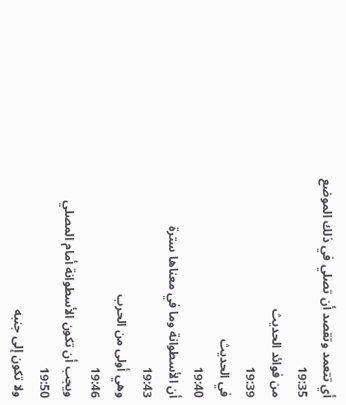أي تتعمد وتقصد أن تصلي في ذلك الموضع
19:35
من فوائد الحديث
19:39
في الحديث
19:40
أن الأسطوانة وما في معناها سترة
19:43
وهي أولى من الحرب
19:46
ويجب أن تكون الأسطوانة أمام المصلي
19:50
ولا تكون إلى جنبه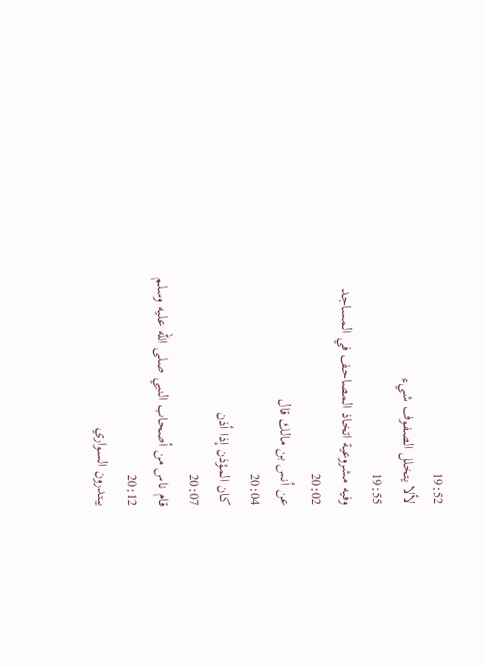19:52
لألا يتخلل الصفوف شيء
19:55
وفيه مشروعية اتخاذ المصاحف في المساجد
20:02
عن أنس بن مالك قال
20:04
كان المؤذن إذا أذن
20:07
قام ناس من أصحاب النبي صلى الله عليه وسلم
20:12
يبتدرون السواري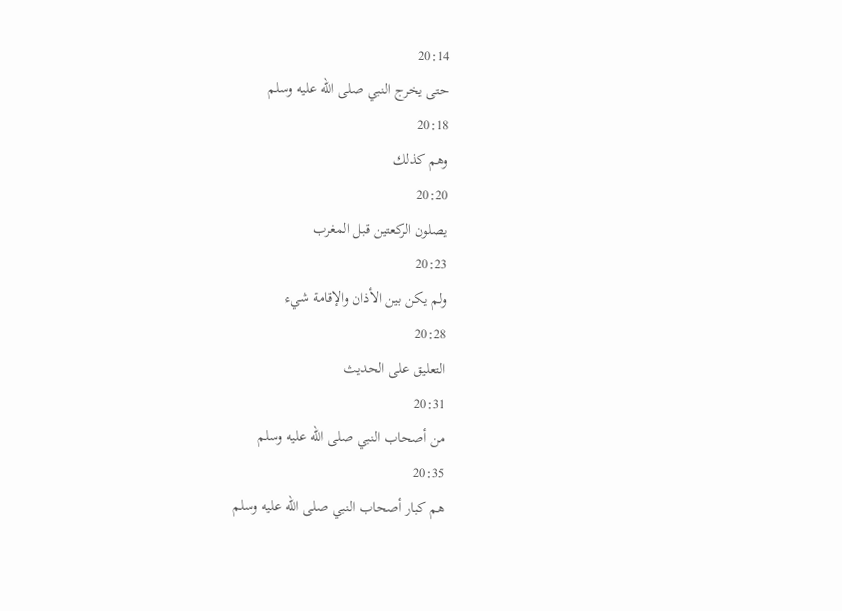20:14
حتى يخرج النبي صلى الله عليه وسلم
20:18
وهم كذلك
20:20
يصلون الركعتين قبل المغرب
20:23
ولم يكن بين الأذان والإقامة شيء
20:28
التعليق على الحديث
20:31
من أصحاب النبي صلى الله عليه وسلم
20:35
هم كبار أصحاب النبي صلى الله عليه وسلم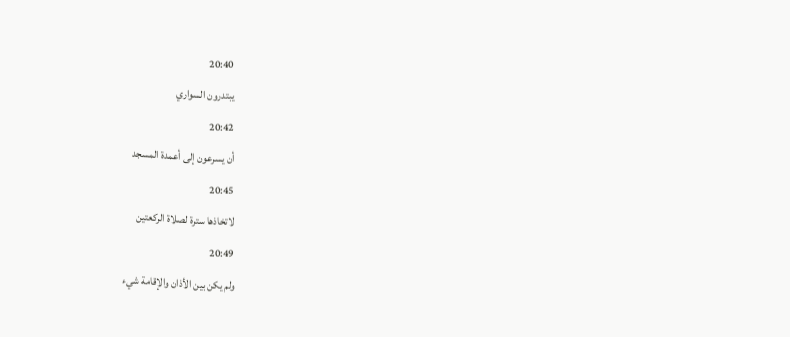20:40
يبتدرون السواري
20:42
أن يسرعون إلى أعمدة المسجد
20:45
لاتخاذها سترة لصلاة الركعتين
20:49
ولم يكن بين الأذان والإقامة شيء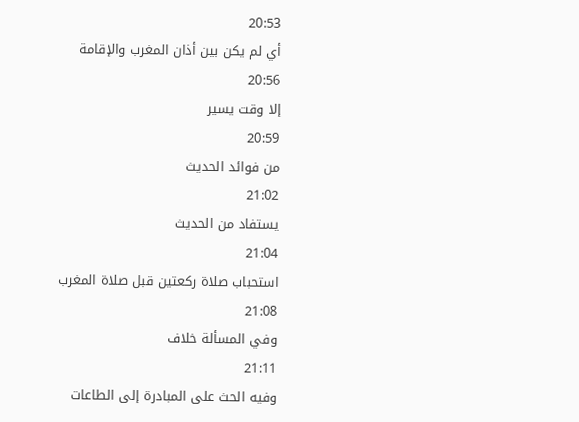20:53
أي لم يكن بين أذان المغرب والإقامة
20:56
إلا وقت يسير
20:59
من فوائد الحديث
21:02
يستفاد من الحديث
21:04
استحباب صلاة ركعتين قبل صلاة المغرب
21:08
وفي المسألة خلاف
21:11
وفيه الحث على المبادرة إلى الطاعات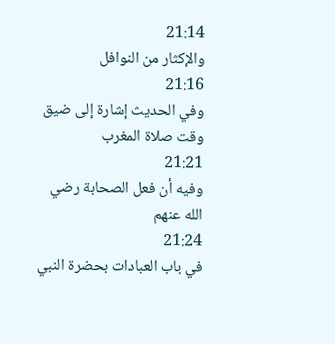21:14
والإكثار من النوافل
21:16
وفي الحديث إشارة إلى ضيق وقت صلاة المغرب
21:21
وفيه أن فعل الصحابة رضي الله عنهم
21:24
في باب العبادات بحضرة النبي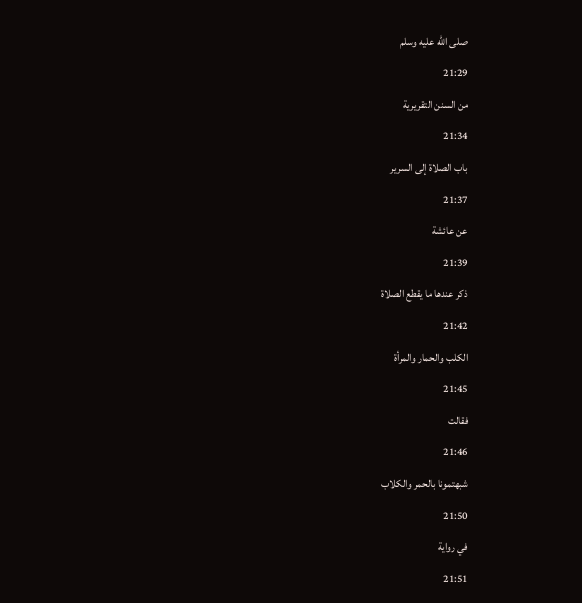صلى الله عليه وسلم
21:29
من السنن التقريرية
21:34
باب الصلاة إلى السرير
21:37
عن عائشة
21:39
ذكر عندها ما يقطع الصلاة
21:42
الكلب والحمار والمرأة
21:45
فقالت
21:46
شبهتمونا بالحمر والكلاب
21:50
في رواية
21:51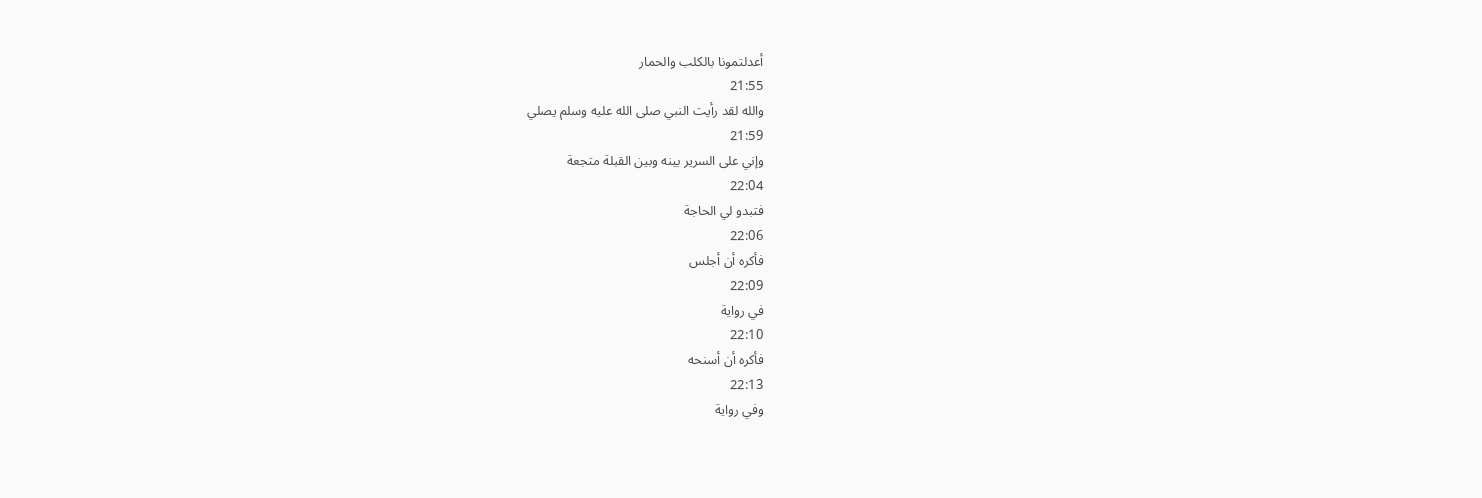أعدلتمونا بالكلب والحمار
21:55
والله لقد رأيت النبي صلى الله عليه وسلم يصلي
21:59
وإني على السرير بينه وبين القبلة متجعة
22:04
فتبدو لي الحاجة
22:06
فأكره أن أجلس
22:09
في رواية
22:10
فأكره أن أسنحه
22:13
وفي رواية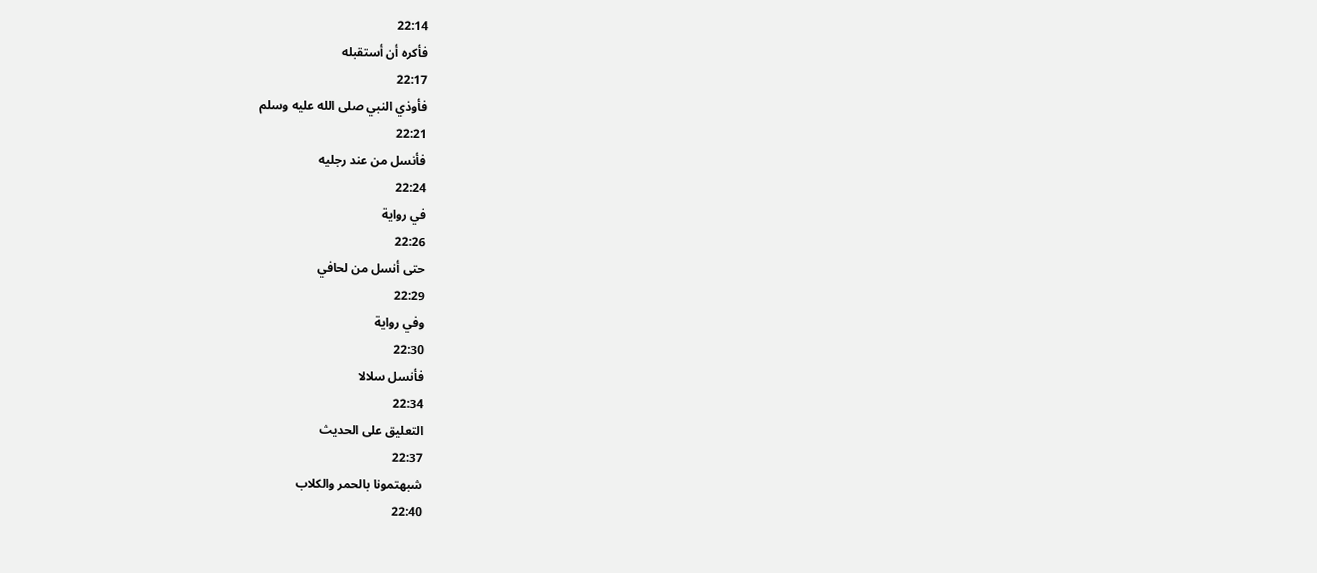22:14
فأكره أن أستقبله
22:17
فأوذي النبي صلى الله عليه وسلم
22:21
فأنسل من عند رجليه
22:24
في رواية
22:26
حتى أنسل من لحافي
22:29
وفي رواية
22:30
فأنسل سلالا
22:34
التعليق على الحديث
22:37
شبهتمونا بالحمر والكلاب
22:40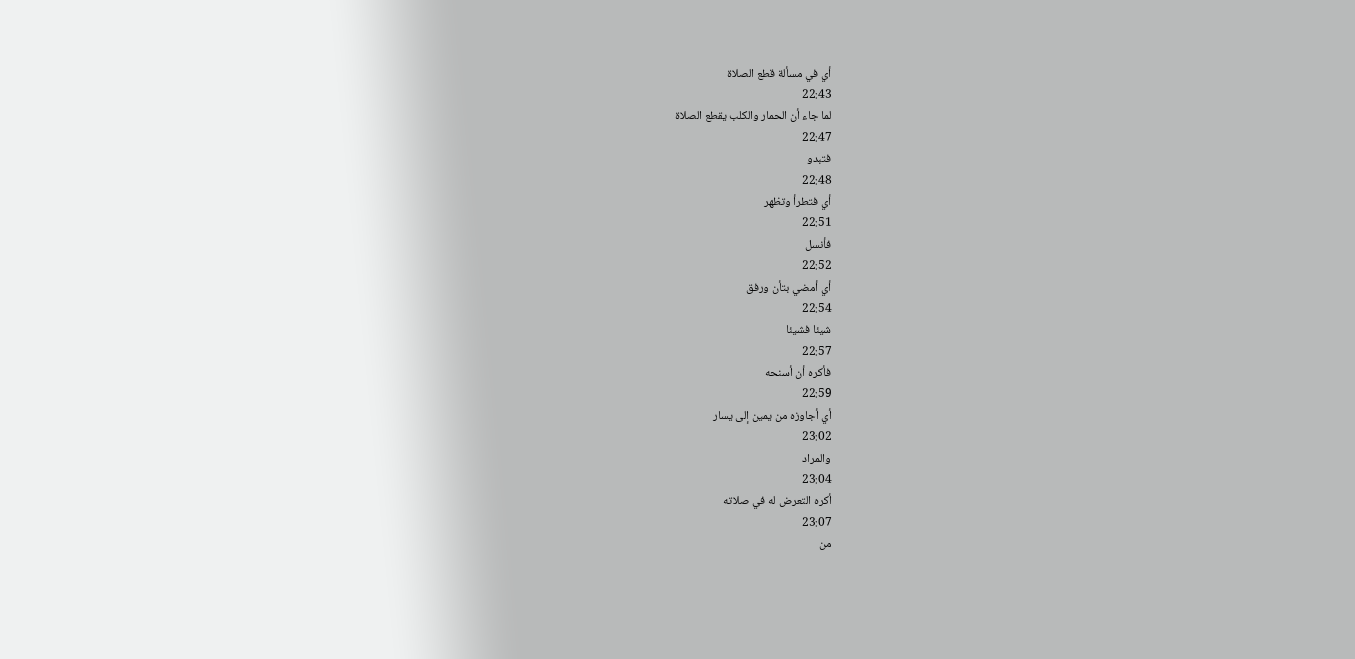أي في مسألة قطع الصلاة
22:43
لما جاء أن الحمار والكلب يقطع الصلاة
22:47
فتبدو
22:48
أي فتطرأ وتظهر
22:51
فأنسل
22:52
أي أمضي بتأن ورفق
22:54
شيئا فشيئا
22:57
فأكره أن أسنحه
22:59
أي أجاوزه من يمين إلى يسار
23:02
والمراد
23:04
أكره التعرض له في صلاته
23:07
من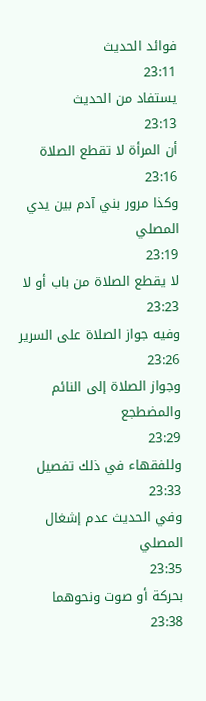فوائد الحديث
23:11
يستفاد من الحديث
23:13
أن المرأة لا تقطع الصلاة
23:16
وكذا مرور بني آدم بين يدي المصلي
23:19
لا يقطع الصلاة من باب أو لا
23:23
وفيه جواز الصلاة على السرير
23:26
وجواز الصلاة إلى النائم والمضطجع
23:29
وللفقهاء في ذلك تفصيل
23:33
وفي الحديث عدم إشغال المصلي
23:35
بحركة أو صوت ونحوهما
23:38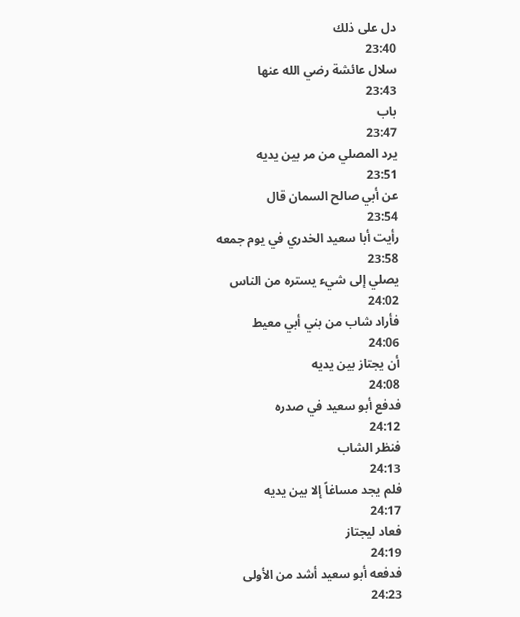دل على ذلك
23:40
سلال عائشة رضي الله عنها
23:43
باب
23:47
يرد المصلي من مر بين يديه
23:51
عن أبي صالح السمان قال
23:54
رأيت أبا سعيد الخدري في يوم جمعه
23:58
يصلي إلى شيء يستره من الناس
24:02
فأراد شاب من بني أبي معيط
24:06
أن يجتاز بين يديه
24:08
فدفع أبو سعيد في صدره
24:12
فنظر الشاب
24:13
فلم يجد مساغاً إلا بين يديه
24:17
فعاد ليجتاز
24:19
فدفعه أبو سعيد أشد من الأولى
24:23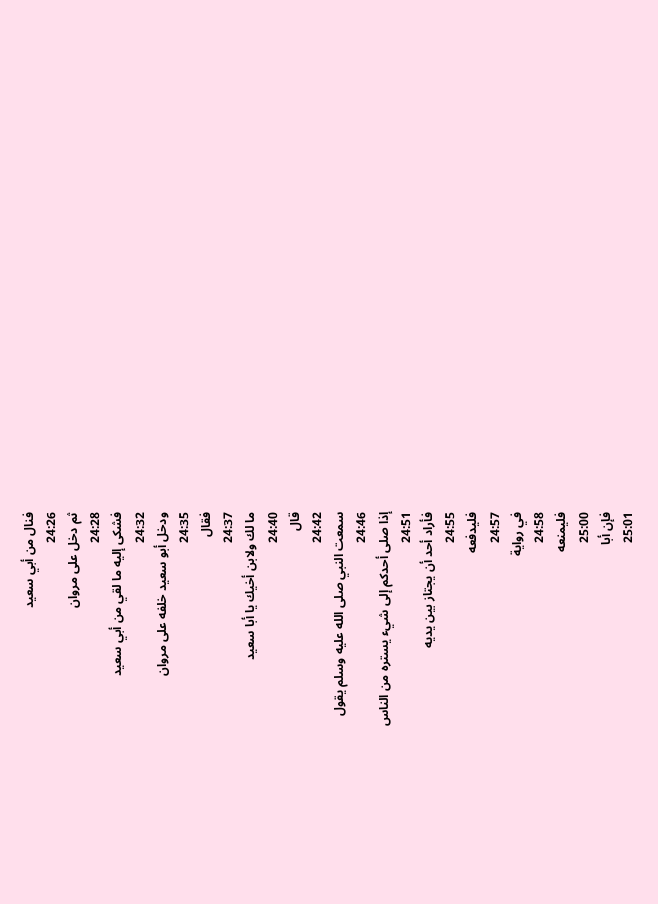فنال من أبي سعيد
24:26
ثم دخل على مروان
24:28
فشكى إليه ما لقي من أبي سعيد
24:32
ودخل أبو سعيد خلفه على مروان
24:35
فقال
24:37
ما لك ولابن أخيك يا أبا سعيد
24:40
قال
24:42
سمعت النبي صلى الله عليه وسلم يقول
24:46
إذا صلى أحدكم إلى شيء يستره من الناس
24:51
فأراد أحد أن يجتاز بين يديه
24:55
فليدفعه
24:57
في رواية
24:58
فليمنعه
25:00
فإن أبا
25:01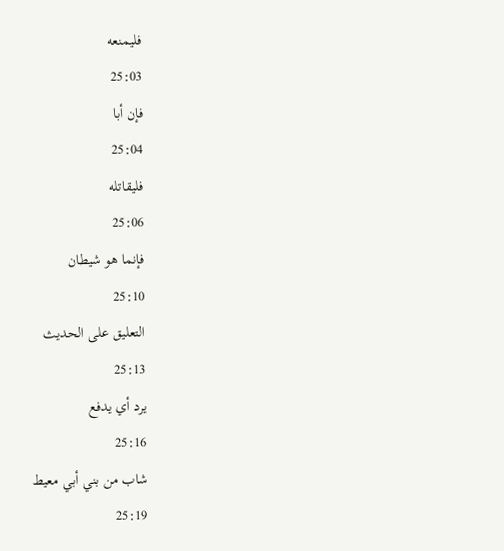فليمنعه
25:03
فإن أبا
25:04
فليقاتله
25:06
فإنما هو شيطان
25:10
التعليق على الحديث
25:13
يرد أي يدفع
25:16
شاب من بني أبي معيط
25:19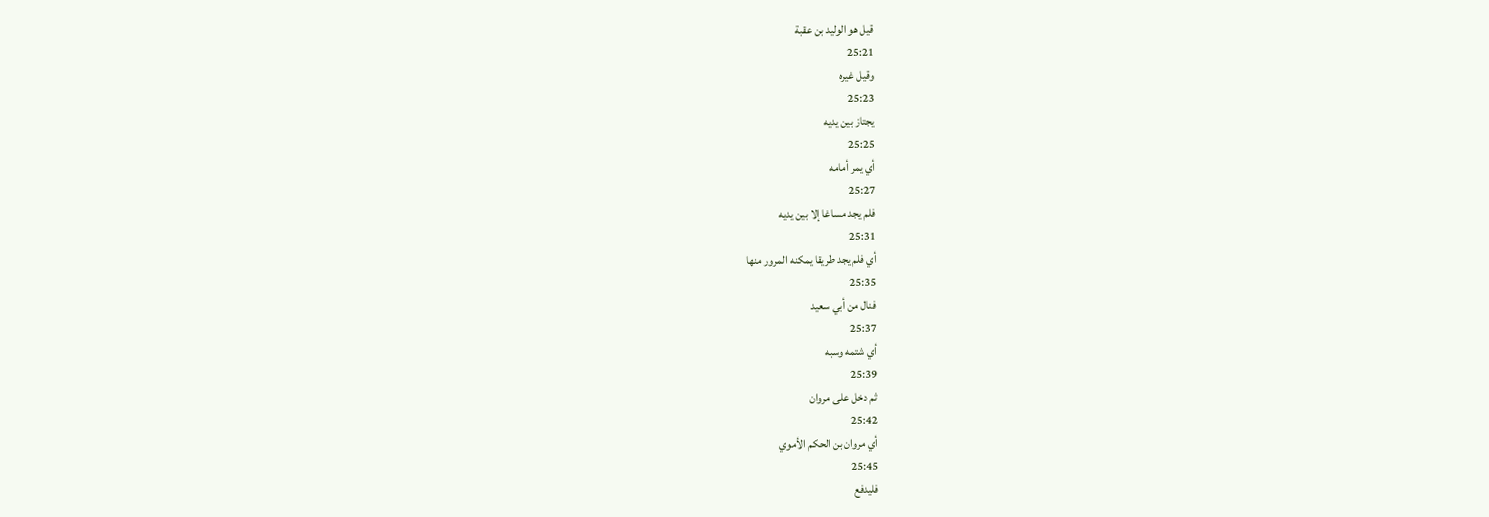قيل هو الوليد بن عقبة
25:21
وقيل غيره
25:23
يجتاز بين يديه
25:25
أي يمر أمامه
25:27
فلم يجد مساغا إلا بين يديه
25:31
أي فلم يجد طريقا يمكنه المرور منها
25:35
فنال من أبي سعيد
25:37
أي شتمه وسبه
25:39
ثم دخل على مروان
25:42
أي مروان بن الحكم الأموي
25:45
فليدفع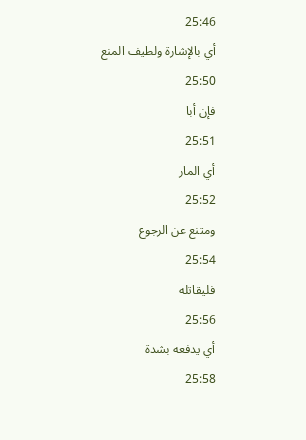25:46
أي بالإشارة ولطيف المنع
25:50
فإن أبا
25:51
أي المار
25:52
ومتنع عن الرجوع
25:54
فليقاتله
25:56
أي يدفعه بشدة
25:58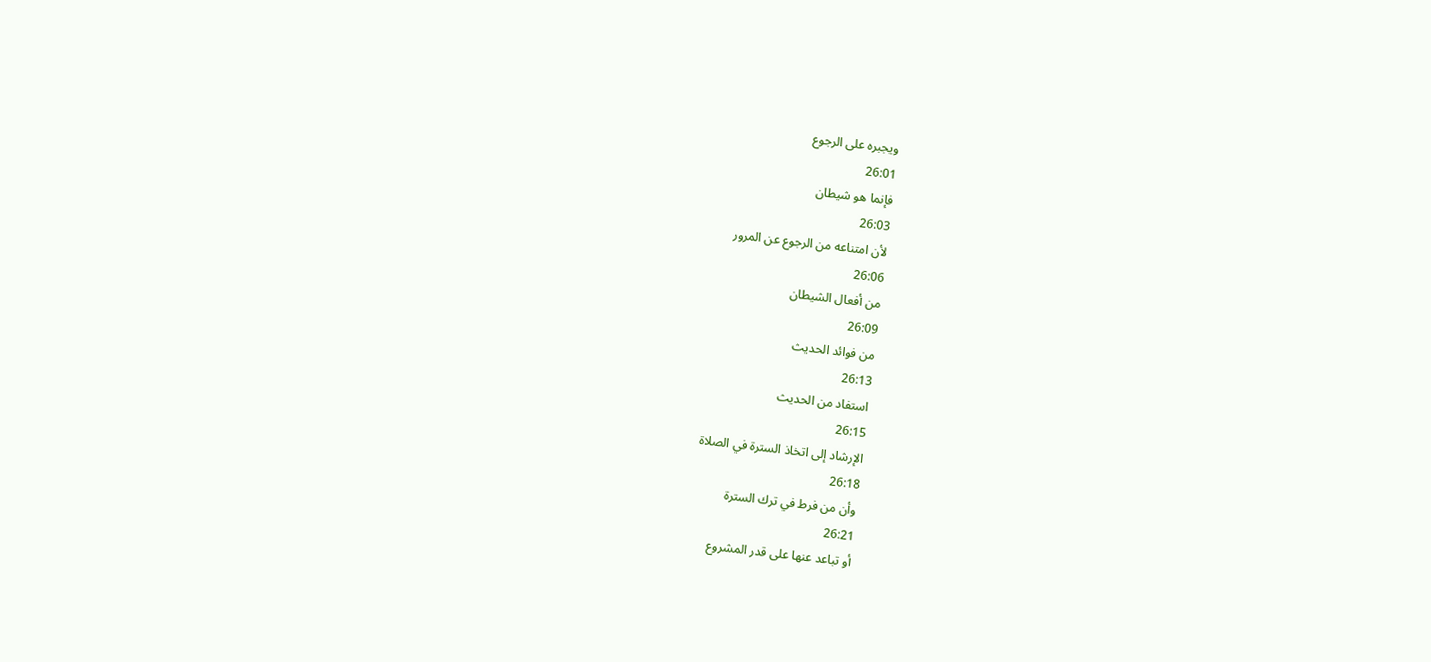ويجبره على الرجوع
26:01
فإنما هو شيطان
26:03
لأن امتناعه من الرجوع عن المرور
26:06
من أفعال الشيطان
26:09
من فوائد الحديث
26:13
استفاد من الحديث
26:15
الإرشاد إلى اتخاذ السترة في الصلاة
26:18
وأن من فرط في ترك السترة
26:21
أو تباعد عنها على قدر المشروع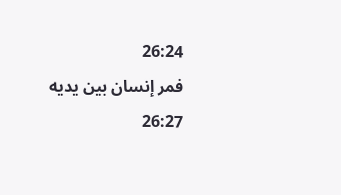26:24
فمر إنسان بين يديه
26:27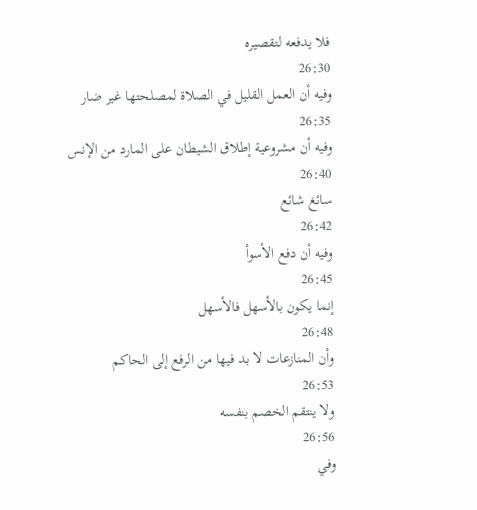فلا يدفعه لتقصيره
26:30
وفيه أن العمل القليل في الصلاة لمصلحتها غير ضار
26:35
وفيه أن مشروعية إطلاق الشيطان على المارد من الإنس
26:40
سائغ شائع
26:42
وفيه أن دفع الأسوأ
26:45
إنما يكون بالأسهل فالأسهل
26:48
وأن المنازعات لا بد فيها من الرفع إلى الحاكم
26:53
ولا ينتقم الخصم بنفسه
26:56
وفي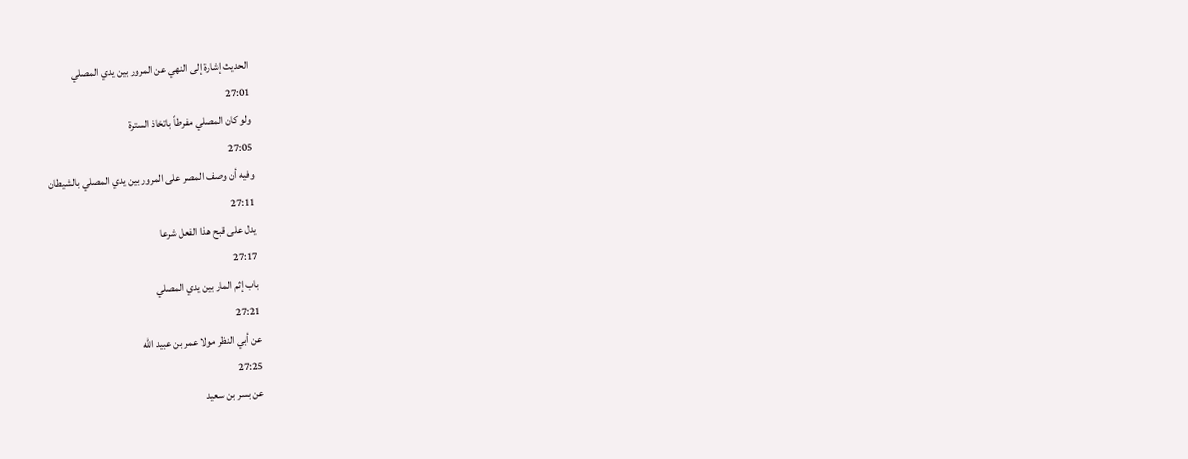الحديث إشارة إلى النهي عن المرور بين يدي المصلي
27:01
ولو كان المصلي مفرطاً باتخاذ السترة
27:05
وفيه أن وصف المصر على المرور بين يدي المصلي بالشيطان
27:11
يدل على قبح هذا الفعل شرعا
27:17
باب إثم المار بين يدي المصلي
27:21
عن أبي النظر مولا عمر بن عبيد الله
27:25
عن بسر بن سعيد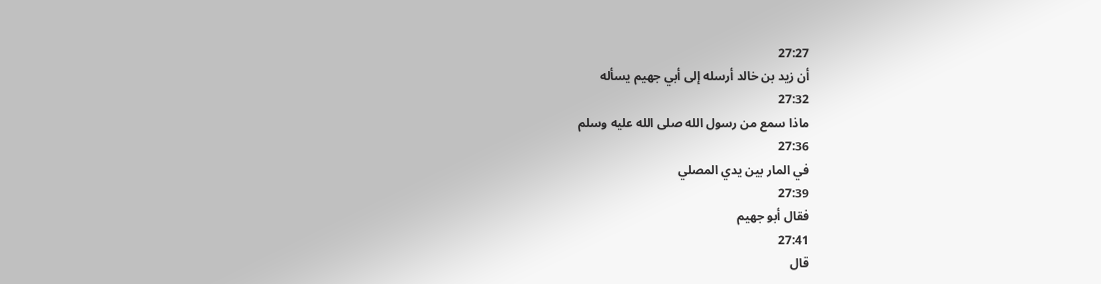27:27
أن زيد بن خالد أرسله إلى أبي جهيم يسأله
27:32
ماذا سمع من رسول الله صلى الله عليه وسلم
27:36
في المار بين يدي المصلي
27:39
فقال أبو جهيم
27:41
قال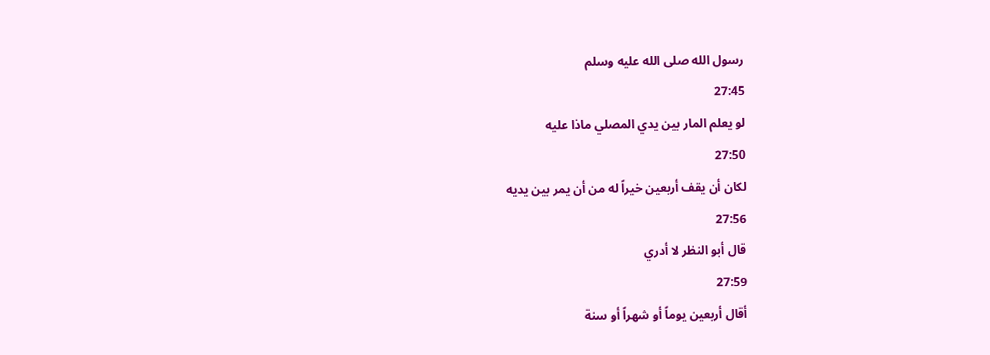رسول الله صلى الله عليه وسلم
27:45
لو يعلم المار بين يدي المصلي ماذا عليه
27:50
لكان أن يقف أربعين خيراً له من أن يمر بين يديه
27:56
قال أبو النظر لا أدري
27:59
أقال أربعين يوماً أو شهراً أو سنة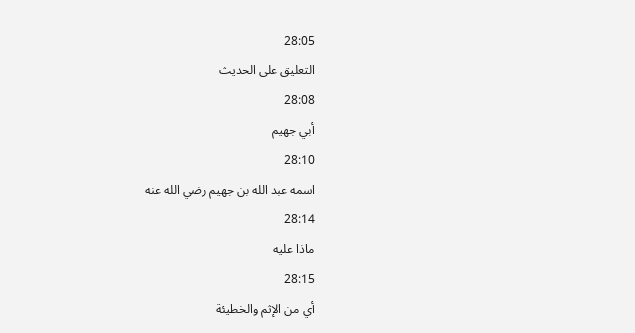28:05
التعليق على الحديث
28:08
أبي جهيم
28:10
اسمه عبد الله بن جهيم رضي الله عنه
28:14
ماذا عليه
28:15
أي من الإثم والخطيئة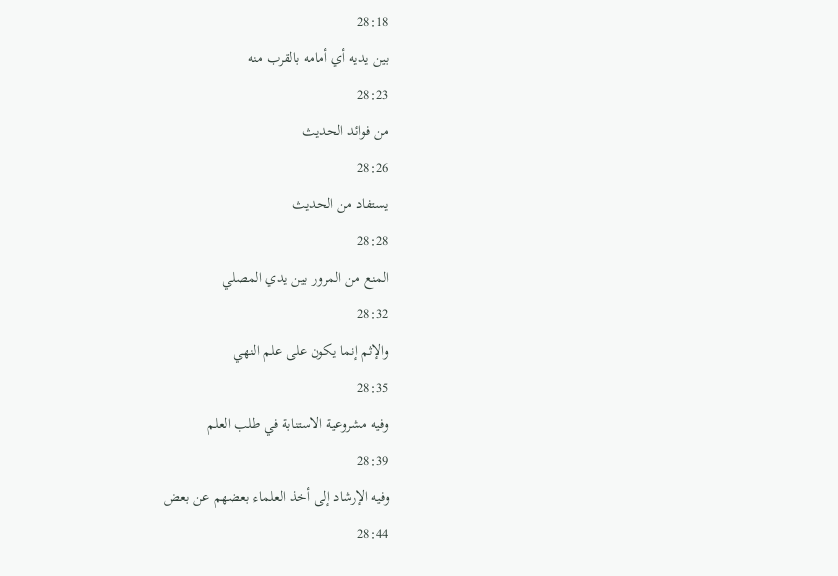28:18
بين يديه أي أمامه بالقرب منه
28:23
من فوائد الحديث
28:26
يستفاد من الحديث
28:28
المنع من المرور بين يدي المصلي
28:32
والإثم إنما يكون على علم النهي
28:35
وفيه مشروعية الاستنابة في طلب العلم
28:39
وفيه الإرشاد إلى أخذ العلماء بعضهم عن بعض
28:44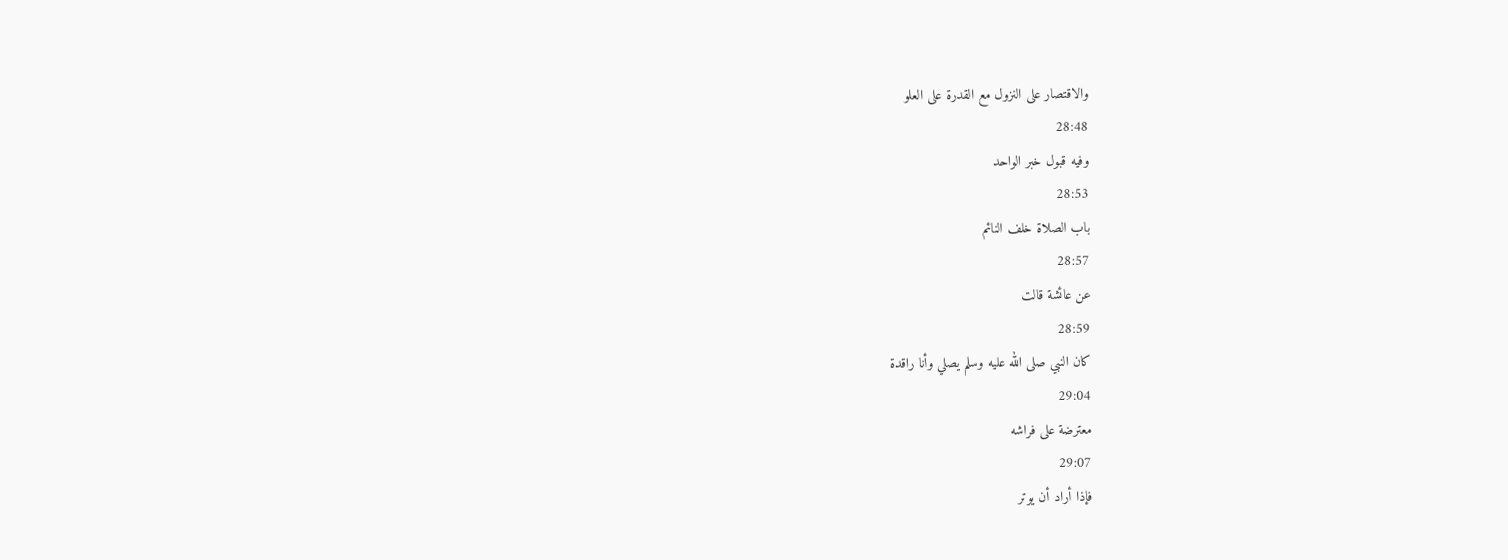والاقتصار على النزول مع القدرة على العلو
28:48
وفيه قبول خبر الواحد
28:53
باب الصلاة خلف النائم
28:57
عن عائشة قالت
28:59
كان النبي صلى الله عليه وسلم يصلي وأنا راقدة
29:04
معترضة على فراشه
29:07
فإذا أراد أن يوتر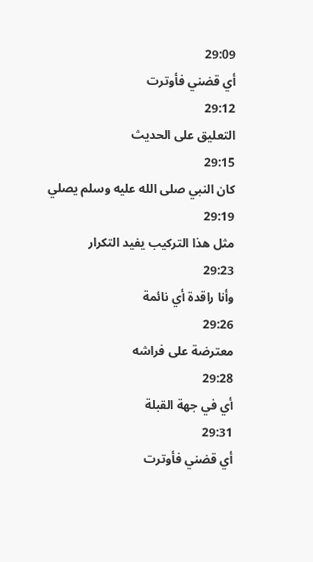29:09
أي قضني فأوترت
29:12
التعليق على الحديث
29:15
كان النبي صلى الله عليه وسلم يصلي
29:19
مثل هذا التركيب يفيد التكرار
29:23
وأنا راقدة أي نائمة
29:26
معترضة على فراشه
29:28
أي في جهة القبلة
29:31
أي قضني فأوترت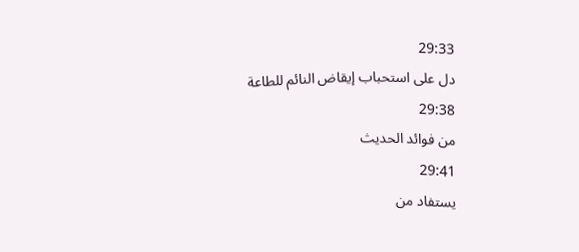29:33
دل على استحباب إيقاض النائم للطاعة
29:38
من فوائد الحديث
29:41
يستفاد من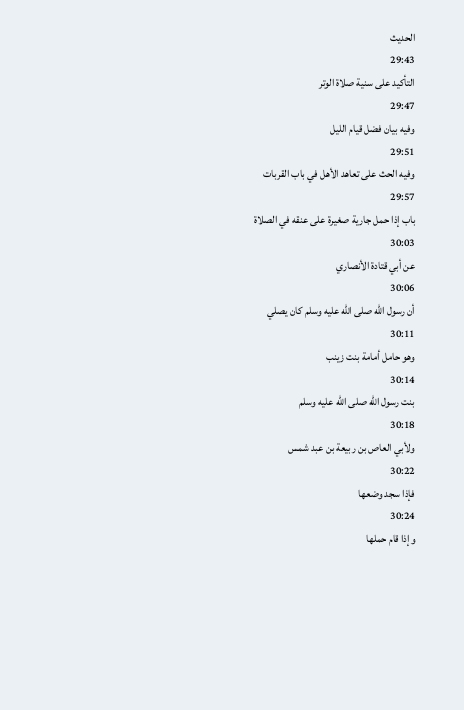الحديث
29:43
التأكيد على سنية صلاة الوتر
29:47
وفيه بيان فضل قيام الليل
29:51
وفيه الحث على تعاهد الأهل في باب القربات
29:57
باب إذا حمل جارية صغيرة على عنقه في الصلاة
30:03
عن أبي قتادة الأنصاري
30:06
أن رسول الله صلى الله عليه وسلم كان يصلي
30:11
وهو حامل أمامة بنت زينب
30:14
بنت رسول الله صلى الله عليه وسلم
30:18
ولأبي العاص بن ربيعة بن عبد شمس
30:22
فإذا سجد وضعها
30:24
وإذا قام حملها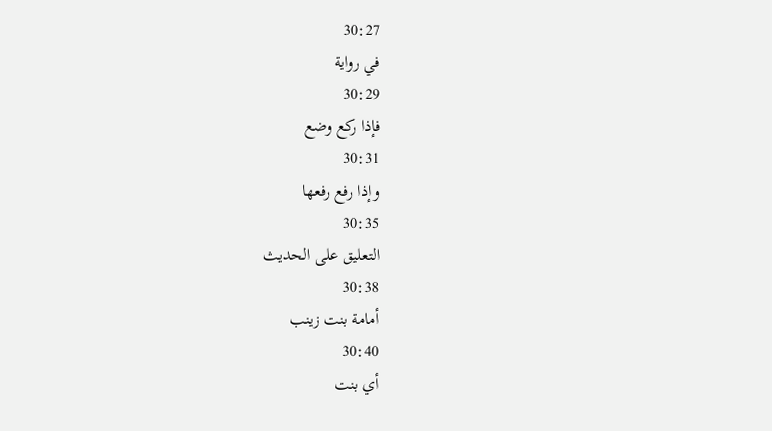30:27
في رواية
30:29
فإذا ركع وضع
30:31
وإذا رفع رفعها
30:35
التعليق على الحديث
30:38
أمامة بنت زينب
30:40
أي بنت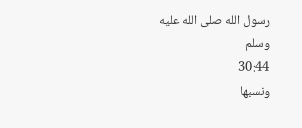رسول الله صلى الله عليه وسلم
30:44
ونسبها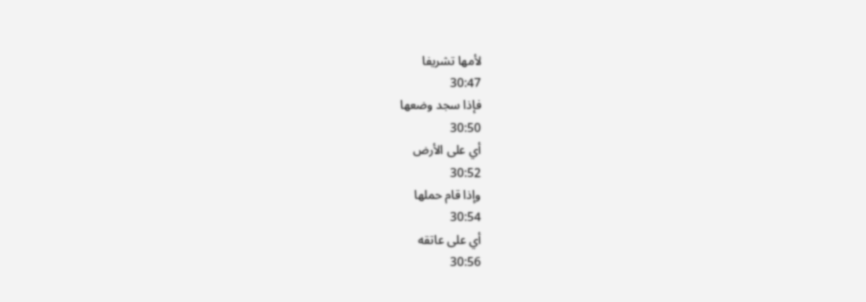لأمها تشريفا
30:47
فإذا سجد وضعها
30:50
أي على الأرض
30:52
وإذا قام حملها
30:54
أي على عاتقه
30:56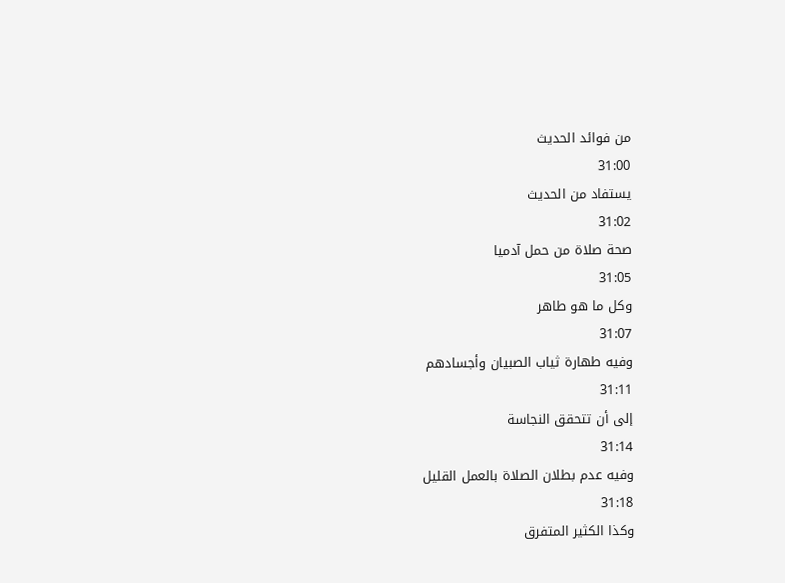من فوائد الحديث
31:00
يستفاد من الحديث
31:02
صحة صلاة من حمل آدميا
31:05
وكل ما هو طاهر
31:07
وفيه طهارة ثياب الصبيان وأجسادهم
31:11
إلى أن تتحقق النجاسة
31:14
وفيه عدم بطلان الصلاة بالعمل القليل
31:18
وكذا الكثير المتفرق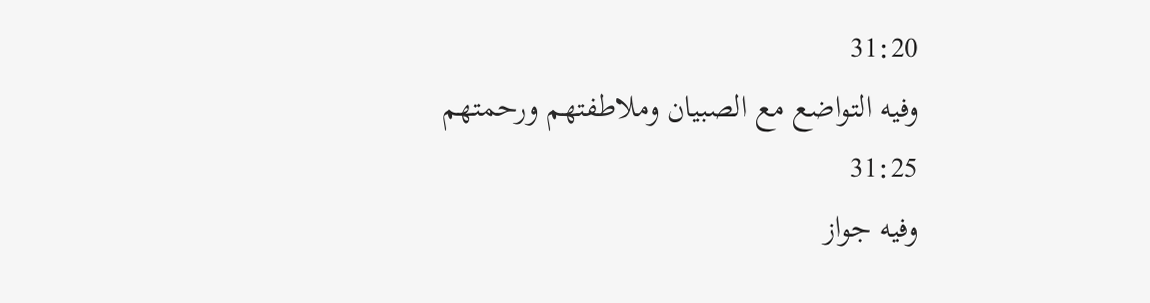31:20
وفيه التواضع مع الصبيان وملاطفتهم ورحمتهم
31:25
وفيه جواز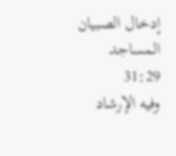إدخال الصبيان المساجد
31:29
وفيه الإرشاد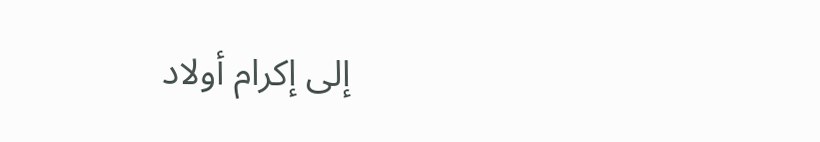إلى إكرام أولاد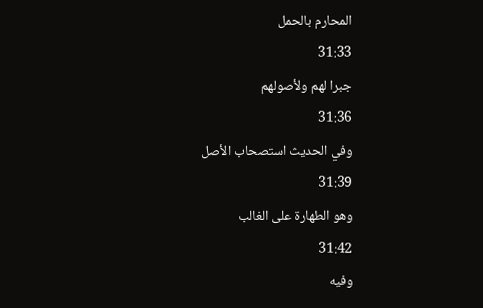المحارم بالحمل
31:33
جبرا لهم ولأصولهم
31:36
وفي الحديث استصحاب الأصل
31:39
وهو الطهارة على الغالب
31:42
وفيه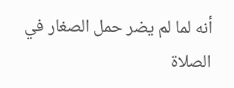أنه لما لم يضر حمل الصغار في الصلاة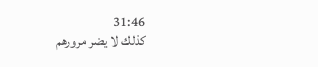31:46
كذلك لا يضر مرورهم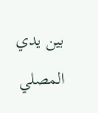بين يدي المصلي